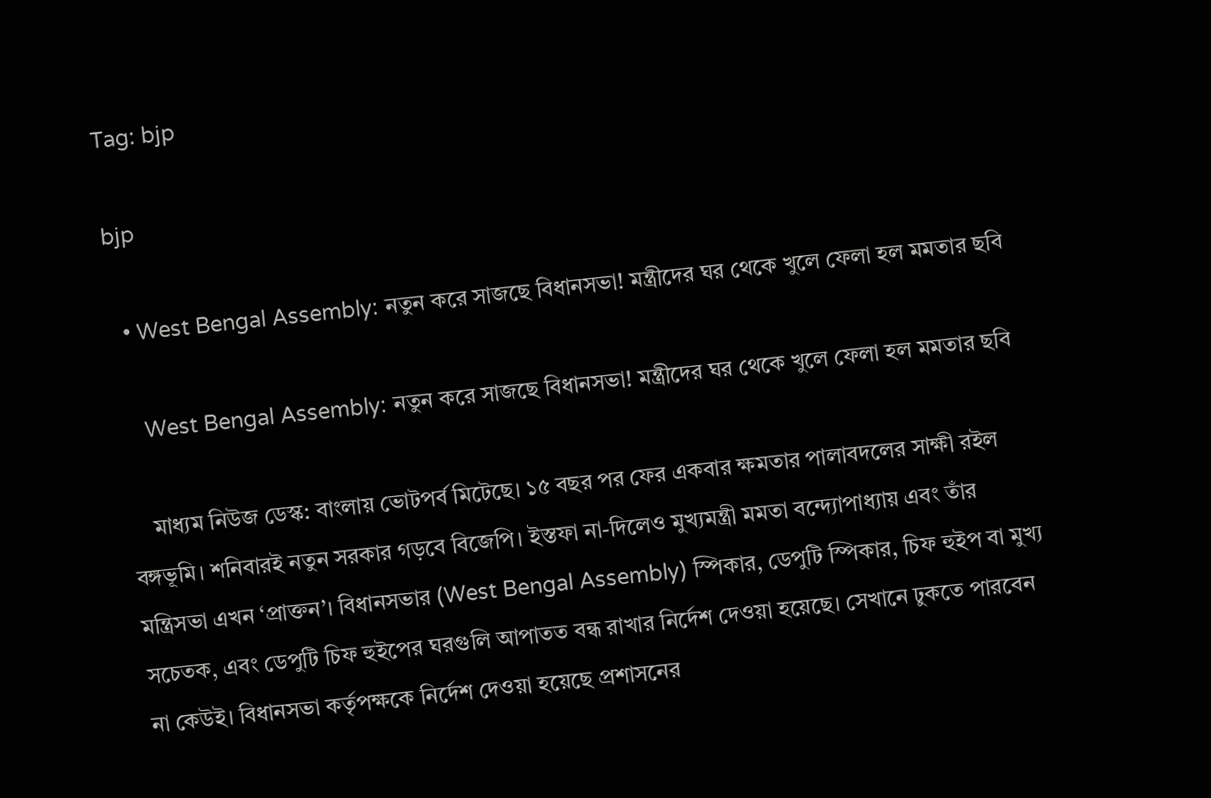Tag: bjp

bjp

  • West Bengal Assembly: নতুন করে সাজছে বিধানসভা! মন্ত্রীদের ঘর থেকে খুলে ফেলা হল মমতার ছবি

    West Bengal Assembly: নতুন করে সাজছে বিধানসভা! মন্ত্রীদের ঘর থেকে খুলে ফেলা হল মমতার ছবি

    মাধ্যম নিউজ ডেস্ক: বাংলায় ভোটপর্ব মিটেছে। ১৫ বছর পর ফের একবার ক্ষমতার পালাবদলের সাক্ষী রইল বঙ্গভূমি। শনিবারই নতুন সরকার গড়বে বিজেপি। ইস্তফা না-দিলেও মুখ্যমন্ত্রী মমতা বন্দ্যোপাধ্যায় এবং তাঁর মন্ত্রিসভা এখন ‘প্রাক্তন’। বিধানসভার (West Bengal Assembly) স্পিকার, ডেপুটি স্পিকার, চিফ হুইপ বা মুখ্য সচেতক, এবং ডেপুটি চিফ হুইপের ঘরগুলি আপাতত বন্ধ রাখার নির্দেশ দেওয়া হয়েছে। সেখানে ঢুকতে পারবেন না কেউই। বিধানসভা কর্তৃপক্ষকে নির্দেশ দেওয়া হয়েছে প্রশাসনের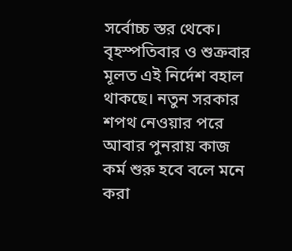সর্বোচ্চ স্তর থেকে। বৃহস্পতিবার ও শুক্রবার মূলত এই নির্দেশ বহাল থাকছে। নতুন সরকার শপথ নেওয়ার পরে আবার পুনরায় কাজ কর্ম শুরু হবে বলে মনে করা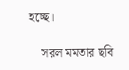হচ্ছে।

    সরল মমতার ছবি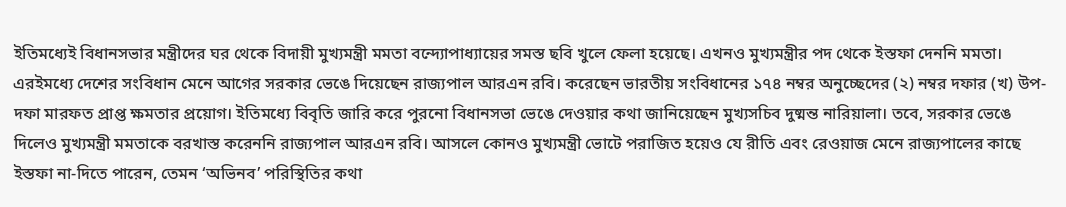ইতিমধ্যেই বিধানসভার মন্ত্রীদের ঘর থেকে বিদায়ী মুখ্যমন্ত্রী মমতা বন্দ্যোপাধ্যায়ের সমস্ত ছবি খুলে ফেলা হয়েছে। এখনও মুখ্যমন্ত্রীর পদ থেকে ইস্তফা দেননি মমতা। এরইমধ্যে দেশের সংবিধান মেনে আগের সরকার ভেঙে দিয়েছেন রাজ্যপাল আরএন রবি। করেছেন ভারতীয় সংবিধানের ১৭৪ নম্বর অনুচ্ছেদের (২) নম্বর দফার (খ) উপ-দফা মারফত প্রাপ্ত ক্ষমতার প্রয়োগ। ইতিমধ্যে বিবৃতি জারি করে পুরনো বিধানসভা ভেঙে দেওয়ার কথা জানিয়েছেন মুখ্যসচিব দুষ্মন্ত নারিয়ালা। তবে, সরকার ভেঙে দিলেও মুখ্যমন্ত্রী মমতাকে বরখাস্ত করেননি রাজ্যপাল আরএন রবি। আসলে কোনও মুখ্যমন্ত্রী ভোটে পরাজিত হয়েও যে রীতি এবং রেওয়াজ মেনে রাজ্যপালের কাছে ইস্তফা না-দিতে পারেন, তেমন ‘অভিনব’ পরিস্থিতির কথা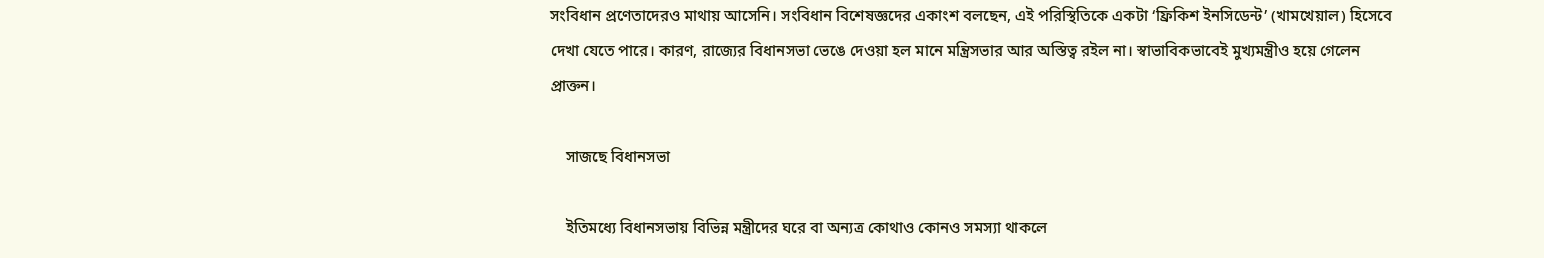সংবিধান প্রণেতাদেরও মাথায় আসেনি। সংবিধান বিশেষজ্ঞদের একাংশ বলছেন, এই পরিস্থিতিকে একটা ‘ফ্রিকিশ ইনসিডেন্ট’ (খামখেয়াল) হিসেবে দেখা যেতে পারে। কারণ, রাজ‍্যের বিধানসভা ভেঙে দেওয়া হল মানে মন্ত্রিসভার আর অস্তিত্ব রইল না। স্বাভাবিকভাবেই মুখ্যমন্ত্রীও হয়ে গেলেন প্রাক্তন।

    সাজছে বিধানসভা

    ইতিমধ্যে বিধানসভায় বিভিন্ন মন্ত্রীদের ঘরে বা অন্যত্র কোথাও কোনও সমস্যা থাকলে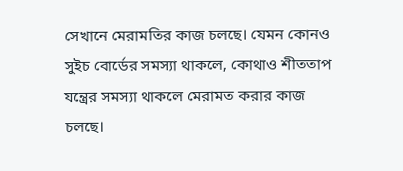সেখানে মেরামতির কাজ চলছে। যেমন কোনও সুইচ বোর্ডের সমস্যা থাকলে, কোথাও শীততাপ যন্ত্রের সমস্যা থাকলে মেরামত করার কাজ চলছে।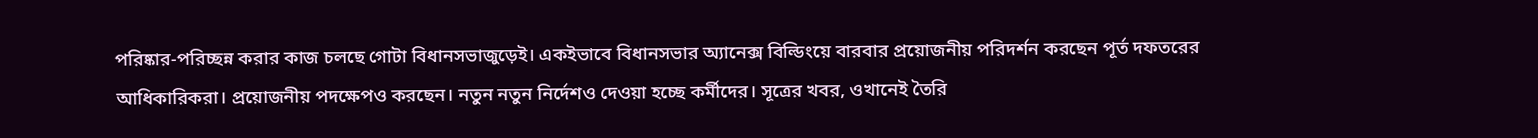পরিষ্কার-পরিচ্ছন্ন করার কাজ চলছে গোটা বিধানসভাজুড়েই। একইভাবে বিধানসভার অ্যানেক্স বিল্ডিংয়ে বারবার প্রয়োজনীয় পরিদর্শন করছেন পূর্ত দফতরের আধিকারিকরা। প্রয়োজনীয় পদক্ষেপও করছেন। নতুন নতুন নির্দেশও দেওয়া হচ্ছে কর্মীদের। সূত্রের খবর, ওখানেই তৈরি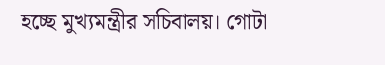হচ্ছে মুখ্যমন্ত্রীর সচিবালয়। গোটা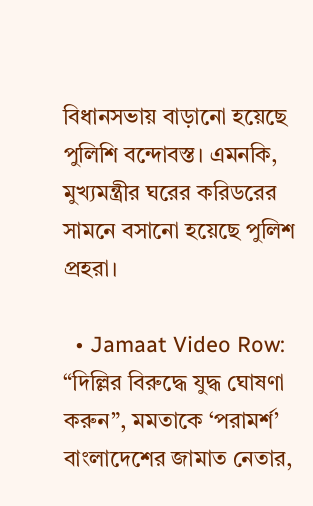বিধানসভায় বাড়ানো হয়েছে পুলিশি বন্দোবস্ত। এমনকি, মুখ্যমন্ত্রীর ঘরের করিডরের সামনে বসানো হয়েছে পুলিশ প্রহরা।

  • Jamaat Video Row: “দিল্লির বিরুদ্ধে যুদ্ধ ঘোষণা করুন”, মমতাকে ‘পরামর্শ’ বাংলাদেশের জামাত নেতার,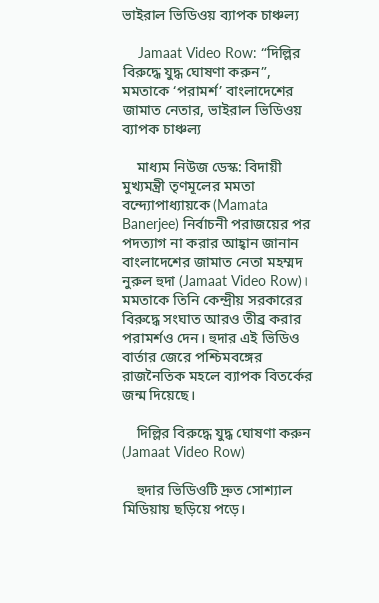ভাইরাল ভিডিওয় ব্যাপক চাঞ্চল্য

    Jamaat Video Row: “দিল্লির বিরুদ্ধে যুদ্ধ ঘোষণা করুন”, মমতাকে ‘পরামর্শ’ বাংলাদেশের জামাত নেতার, ভাইরাল ভিডিওয় ব্যাপক চাঞ্চল্য

    মাধ্যম নিউজ ডেস্ক: বিদায়ী মুখ্যমন্ত্রী তৃণমূলের মমতা বন্দ্যোপাধ্যায়কে (Mamata Banerjee) নির্বাচনী পরাজয়ের পর পদত্যাগ না করার আহ্বান জানান বাংলাদেশের জামাত নেতা মহম্মদ নুরুল হুদা (Jamaat Video Row)। মমতাকে তিনি কেন্দ্রীয় সরকারের বিরুদ্ধে সংঘাত আরও তীব্র করার পরামর্শও দেন। হুদার এই ভিডিও বার্তার জেরে পশ্চিমবঙ্গের রাজনৈতিক মহলে ব্যাপক বিতর্কের জন্ম দিয়েছে।

    দিল্লির বিরুদ্ধে যুদ্ধ ঘোষণা করুন (Jamaat Video Row)

    হুদার ভিডিওটি দ্রুত সোশ্যাল মিডিয়ায় ছড়িয়ে পড়ে।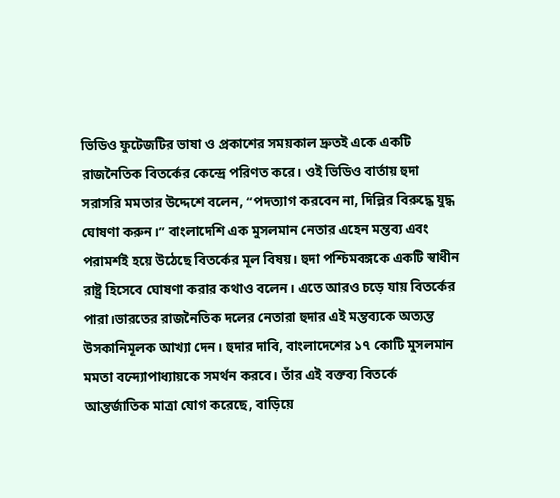ভিডিও ফুটেজটির ভাষা ও প্রকাশের সময়কাল দ্রুতই একে একটি রাজনৈতিক বিতর্কের কেন্দ্রে পরিণত করে। ওই ভিডিও বার্তায় হুদা সরাসরি মমতার উদ্দেশে বলেন, “পদত্যাগ করবেন না, দিল্লির বিরুদ্ধে যুদ্ধ ঘোষণা করুন।” বাংলাদেশি এক মুসলমান নেতার এহেন মন্তব্য এবং পরামর্শই হয়ে উঠেছে বিতর্কের মূল বিষয়। হুদা পশ্চিমবঙ্গকে একটি স্বাধীন রাষ্ট্র হিসেবে ঘোষণা করার কথাও বলেন। এতে আরও চড়ে যায় বিতর্কের পারা।ভারতের রাজনৈতিক দলের নেতারা হুদার এই মন্তব্যকে অত্যন্ত উসকানিমূলক আখ্যা দেন। হুদার দাবি, বাংলাদেশের ১৭ কোটি মুসলমান মমতা বন্দ্যোপাধ্যায়কে সমর্থন করবে। তাঁর এই বক্তব্য বিতর্কে আন্তর্জাতিক মাত্রা যোগ করেছে, বাড়িয়ে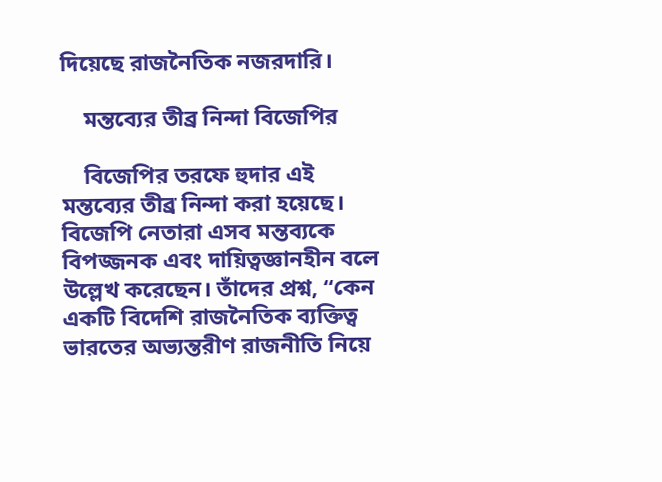দিয়েছে রাজনৈতিক নজরদারি।

    মন্তব্যের তীব্র নিন্দা বিজেপির

    বিজেপির তরফে হুদার এই মন্তব্যের তীব্র নিন্দা করা হয়েছে। বিজেপি নেতারা এসব মন্তব্যকে বিপজ্জনক এবং দায়িত্বজ্ঞানহীন বলে উল্লেখ করেছেন। তাঁদের প্রশ্ন, “কেন একটি বিদেশি রাজনৈতিক ব্যক্তিত্ব ভারতের অভ্যন্তরীণ রাজনীতি নিয়ে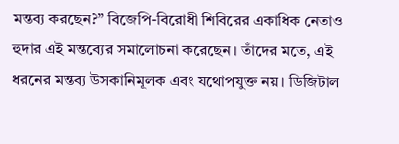মন্তব্য করছেন?” বিজেপি-বিরোধী শিবিরের একাধিক নেতাও হুদার এই মন্তব্যের সমালোচনা করেছেন। তাঁদের মতে, এই ধরনের মন্তব্য উসকানিমূলক এবং যথোপযুক্ত নয়। ডিজিটাল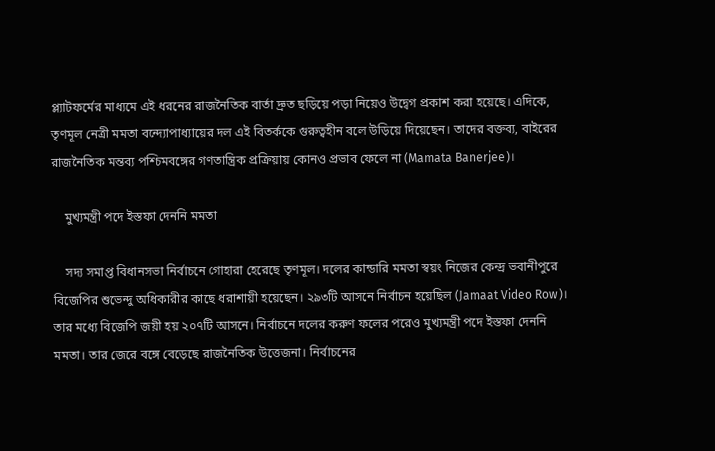প্ল্যাটফর্মের মাধ্যমে এই ধরনের রাজনৈতিক বার্তা দ্রুত ছড়িয়ে পড়া নিয়েও উদ্বেগ প্রকাশ করা হয়েছে। এদিকে, তৃণমূল নেত্রী মমতা বন্দ্যোপাধ্যায়ের দল এই বিতর্ককে গুরুত্বহীন বলে উড়িয়ে দিয়েছেন। তাদের বক্তব্য, বাইরের রাজনৈতিক মন্তব্য পশ্চিমবঙ্গের গণতান্ত্রিক প্রক্রিয়ায় কোনও প্রভাব ফেলে না (Mamata Banerjee)।

    মুখ্যমন্ত্রী পদে ইস্তফা দেননি মমতা

    সদ্য সমাপ্ত বিধানসভা নির্বাচনে গোহারা হেরেছে তৃণমূল। দলের কান্ডারি মমতা স্বয়ং নিজের কেন্দ্র ভবানীপুরে বিজেপির শুভেন্দু অধিকারীর কাছে ধরাশায়ী হয়েছেন। ২৯৩টি আসনে নির্বাচন হয়েছিল (Jamaat Video Row)। তার মধ্যে বিজেপি জয়ী হয় ২০৭টি আসনে। নির্বাচনে দলের করুণ ফলের পরেও মুখ্যমন্ত্রী পদে ইস্তফা দেননি মমতা। তার জেরে বঙ্গে বেড়েছে রাজনৈতিক উত্তেজনা। নির্বাচনের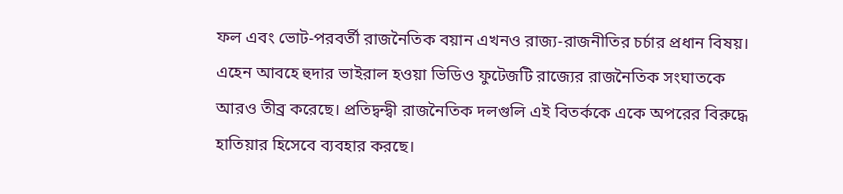ফল এবং ভোট-পরবর্তী রাজনৈতিক বয়ান এখনও রাজ্য-রাজনীতির চর্চার প্রধান বিষয়। এহেন আবহে হুদার ভাইরাল হওয়া ভিডিও ফুটেজটি রাজ্যের রাজনৈতিক সংঘাতকে আরও তীব্র করেছে। প্রতিদ্বন্দ্বী রাজনৈতিক দলগুলি এই বিতর্ককে একে অপরের বিরুদ্ধে হাতিয়ার হিসেবে ব্যবহার করছে।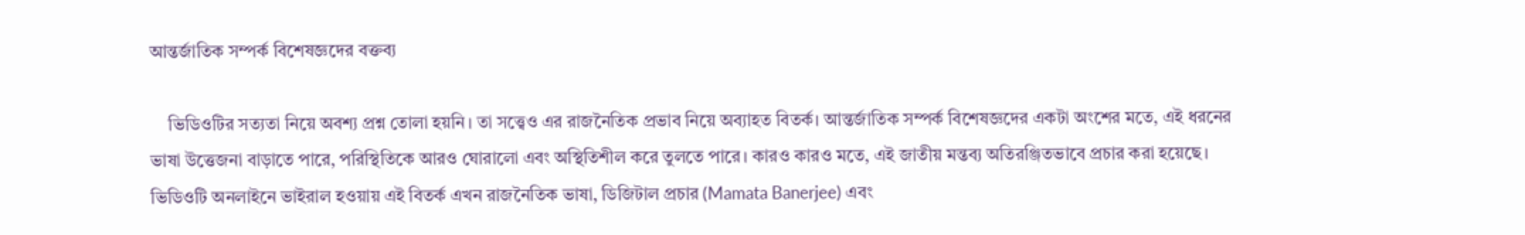আন্তর্জাতিক সম্পর্ক বিশেষজ্ঞদের বক্তব্য

    ভিডিওটির সত্যতা নিয়ে অবশ্য প্রশ্ন তোলা হয়নি। তা সত্ত্বেও এর রাজনৈতিক প্রভাব নিয়ে অব্যাহত বিতর্ক। আন্তর্জাতিক সম্পর্ক বিশেষজ্ঞদের একটা অংশের মতে, এই ধরনের ভাষা উত্তেজনা বাড়াতে পারে, পরিস্থিতিকে আরও ঘোরালো এবং অস্থিতিশীল করে তুলতে পারে। কারও কারও মতে, এই জাতীয় মন্তব্য অতিরঞ্জিতভাবে প্রচার করা হয়েছে। ভিডিওটি অনলাইনে ভাইরাল হওয়ায় এই বিতর্ক এখন রাজনৈতিক ভাষা, ডিজিটাল প্রচার (Mamata Banerjee) এবং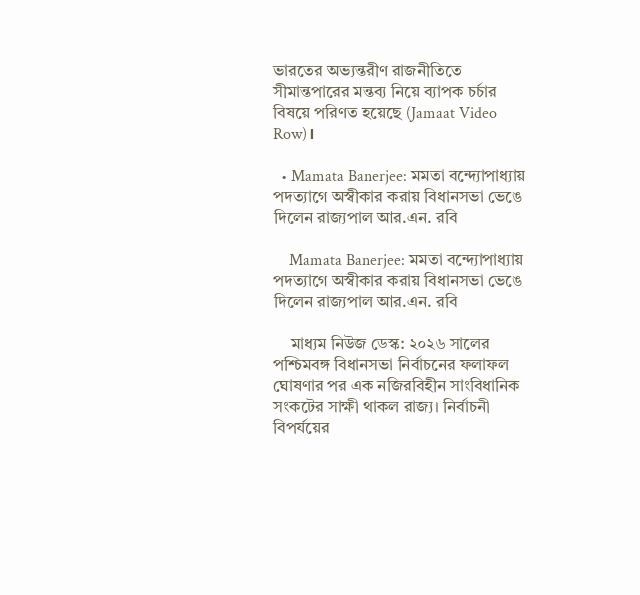ভারতের অভ্যন্তরীণ রাজনীতিতে সীমান্তপারের মন্তব্য নিয়ে ব্যাপক চর্চার বিষয়ে পরিণত হয়েছে (Jamaat Video Row)।

  • Mamata Banerjee: মমতা বন্দ্যোপাধ্যায় পদত্যাগে অস্বীকার করায় বিধানসভা ভেঙে দিলেন রাজ্যপাল আর.এন. রবি

    Mamata Banerjee: মমতা বন্দ্যোপাধ্যায় পদত্যাগে অস্বীকার করায় বিধানসভা ভেঙে দিলেন রাজ্যপাল আর.এন. রবি

    মাধ্যম নিউজ ডেস্ক: ২০২৬ সালের পশ্চিমবঙ্গ বিধানসভা নির্বাচনের ফলাফল ঘোষণার পর এক নজিরবিহীন সাংবিধানিক সংকটের সাক্ষী থাকল রাজ্য। নির্বাচনী বিপর্যয়ের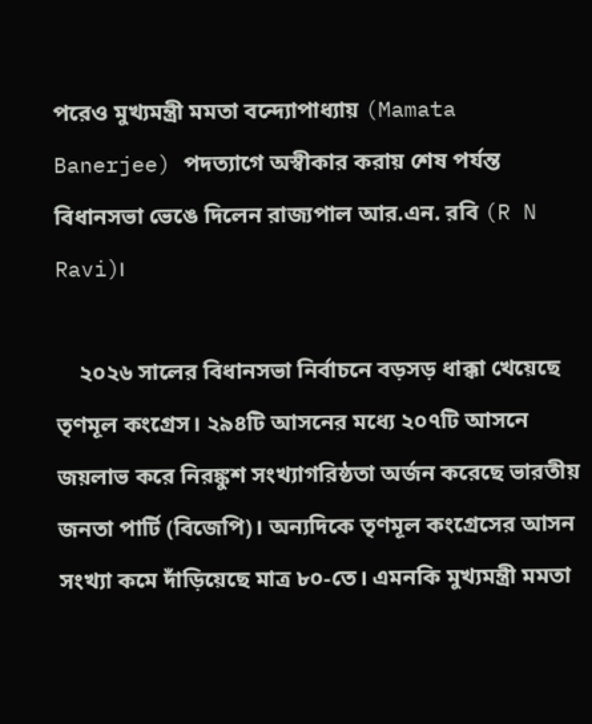পরেও মুখ্যমন্ত্রী মমতা বন্দ্যোপাধ্যায় (Mamata Banerjee) পদত্যাগে অস্বীকার করায় শেষ পর্যন্ত বিধানসভা ভেঙে দিলেন রাজ্যপাল আর.এন. রবি (R N Ravi)।

    ২০২৬ সালের বিধানসভা নির্বাচনে বড়সড় ধাক্কা খেয়েছে তৃণমূল কংগ্রেস। ২৯৪টি আসনের মধ্যে ২০৭টি আসনে জয়লাভ করে নিরঙ্কুশ সংখ্যাগরিষ্ঠতা অর্জন করেছে ভারতীয় জনতা পার্টি (বিজেপি)। অন্যদিকে তৃণমূল কংগ্রেসের আসন সংখ্যা কমে দাঁড়িয়েছে মাত্র ৮০-তে। এমনকি মুখ্যমন্ত্রী মমতা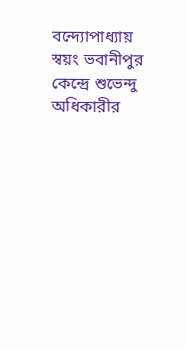বন্দ্যোপাধ্যায় স্বয়ং ভবানীপুর কেন্দ্রে শুভেন্দু অধিকারীর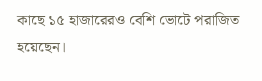কাছে ১৫ হাজারেরও বেশি ভোটে পরাজিত হয়েছেন।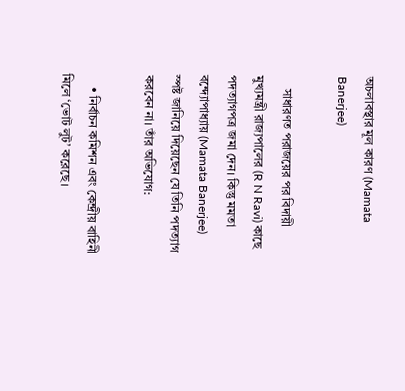অচলাবস্থার মূল কারণ (Mamata Banerjee)

    সাধারণত পরাজয়ের পর বিদায়ী মুখ্যমন্ত্রী রাজ্যপালের (R N Ravi) কাছে পদত্যাগপত্র জমা দেন। কিন্তু মমতা বন্দ্যোপাধ্যায় (Mamata Banerjee) স্পষ্ট জানিয়ে দিয়েছেন যে তিনি পদত্যাগ করবেন না। তাঁর অভিযোগ:

    • নির্বাচন কমিশন এবং কেন্দ্রীয় বাহিনী মিলে ‘ভোট লুট’ করেছে।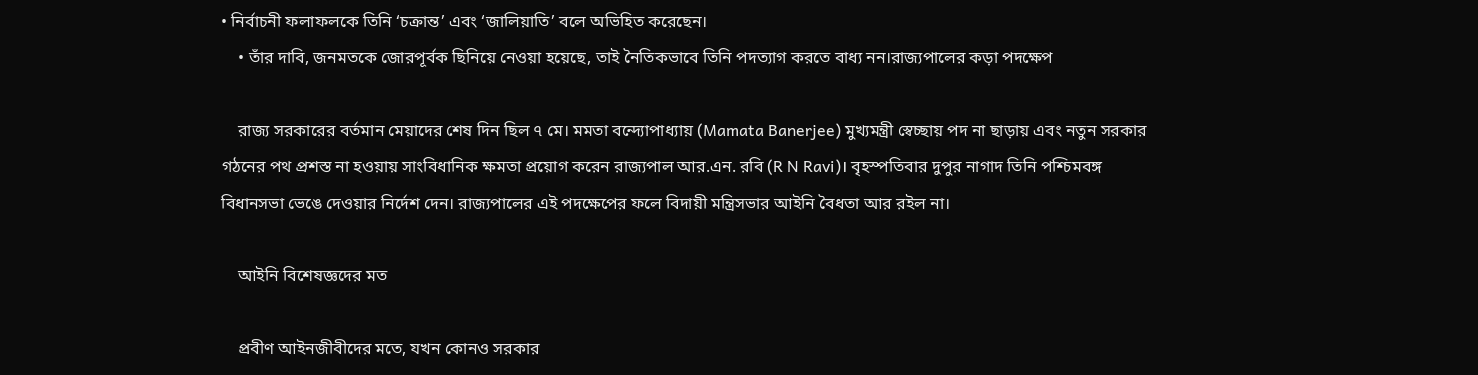• নির্বাচনী ফলাফলকে তিনি ‘চক্রান্ত’ এবং ‘জালিয়াতি’ বলে অভিহিত করেছেন।
    • তাঁর দাবি, জনমতকে জোরপূর্বক ছিনিয়ে নেওয়া হয়েছে, তাই নৈতিকভাবে তিনি পদত্যাগ করতে বাধ্য নন।রাজ্যপালের কড়া পদক্ষেপ

    রাজ্য সরকারের বর্তমান মেয়াদের শেষ দিন ছিল ৭ মে। মমতা বন্দ্যোপাধ্যায় (Mamata Banerjee) মুখ্যমন্ত্রী স্বেচ্ছায় পদ না ছাড়ায় এবং নতুন সরকার গঠনের পথ প্রশস্ত না হওয়ায় সাংবিধানিক ক্ষমতা প্রয়োগ করেন রাজ্যপাল আর.এন. রবি (R N Ravi)। বৃহস্পতিবার দুপুর নাগাদ তিনি পশ্চিমবঙ্গ বিধানসভা ভেঙে দেওয়ার নির্দেশ দেন। রাজ্যপালের এই পদক্ষেপের ফলে বিদায়ী মন্ত্রিসভার আইনি বৈধতা আর রইল না।

    আইনি বিশেষজ্ঞদের মত

    প্রবীণ আইনজীবীদের মতে, যখন কোনও সরকার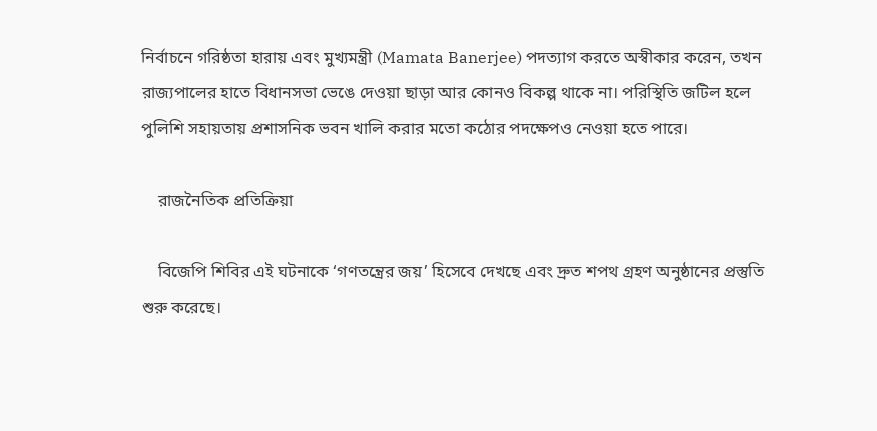নির্বাচনে গরিষ্ঠতা হারায় এবং মুখ্যমন্ত্রী (Mamata Banerjee) পদত্যাগ করতে অস্বীকার করেন, তখন রাজ্যপালের হাতে বিধানসভা ভেঙে দেওয়া ছাড়া আর কোনও বিকল্প থাকে না। পরিস্থিতি জটিল হলে পুলিশি সহায়তায় প্রশাসনিক ভবন খালি করার মতো কঠোর পদক্ষেপও নেওয়া হতে পারে।

    রাজনৈতিক প্রতিক্রিয়া

    বিজেপি শিবির এই ঘটনাকে ‘গণতন্ত্রের জয়’ হিসেবে দেখছে এবং দ্রুত শপথ গ্রহণ অনুষ্ঠানের প্রস্তুতি শুরু করেছে।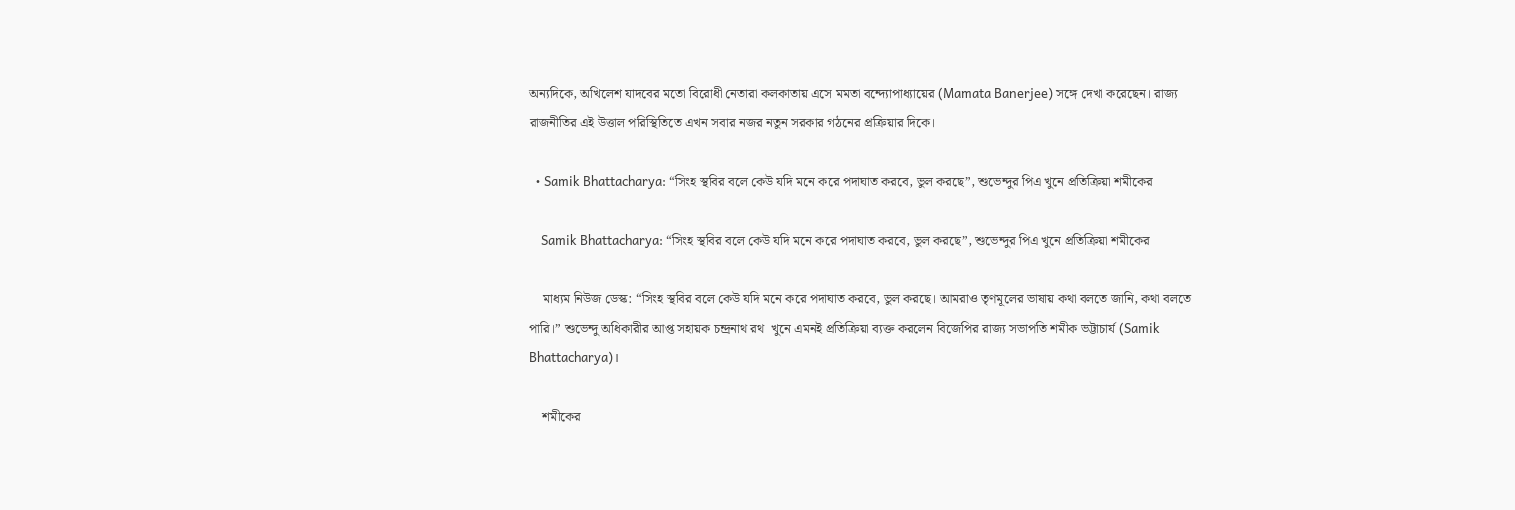অন্যদিকে, অখিলেশ যাদবের মতো বিরোধী নেতারা কলকাতায় এসে মমতা বন্দ্যোপাধ্যায়ের (Mamata Banerjee) সঙ্গে দেখা করেছেন। রাজ্য রাজনীতির এই উত্তাল পরিস্থিতিতে এখন সবার নজর নতুন সরকার গঠনের প্রক্রিয়ার দিকে।

  • Samik Bhattacharya: “সিংহ স্থবির বলে কেউ যদি মনে করে পদাঘাত করবে, ভুল করছে”, শুভেন্দুর পিএ খুনে প্রতিক্রিয়া শমীকের

    Samik Bhattacharya: “সিংহ স্থবির বলে কেউ যদি মনে করে পদাঘাত করবে, ভুল করছে”, শুভেন্দুর পিএ খুনে প্রতিক্রিয়া শমীকের

    মাধ্যম নিউজ ডেস্ক: “সিংহ স্থবির বলে কেউ যদি মনে করে পদাঘাত করবে, ভুল করছে। আমরাও তৃণমূলের ভাষায় কথা বলতে জানি, কথা বলতে পারি।” শুভেন্দু অধিকারীর আপ্ত সহায়ক চন্দ্রনাথ রথ  খুনে এমনই প্রতিক্রিয়া ব্যক্ত করলেন বিজেপির রাজ্য সভাপতি শমীক ভট্টাচার্য (Samik Bhattacharya)।

    শমীকের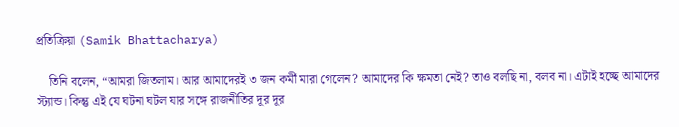প্রতিক্রিয়া (Samik Bhattacharya)

    তিনি বলেন, “আমরা জিতলাম। আর আমাদেরই ৩ জন কর্মী মারা গেলেন? আমাদের কি ক্ষমতা নেই? তাও বলছি না, বলব না। এটাই হচ্ছে আমাদের স্ট্যান্ড। কিন্তু এই যে ঘটনা ঘটল যার সঙ্গে রাজনীতির দূর দূর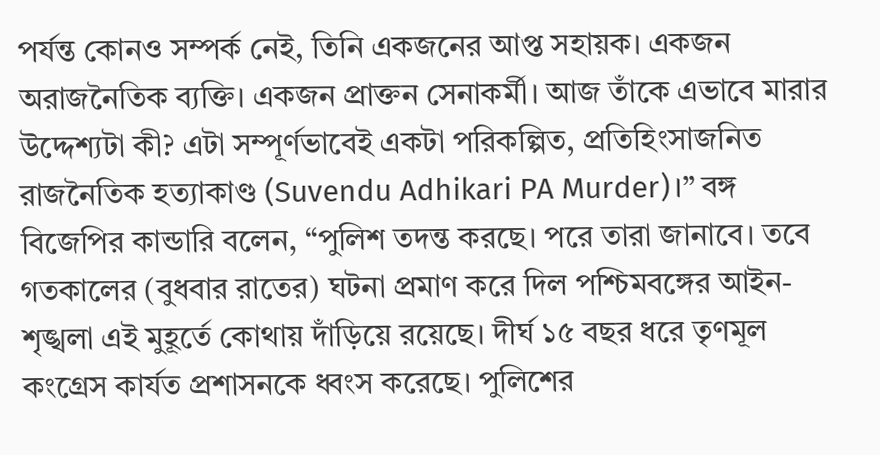পর্যন্ত কোনও সম্পর্ক নেই, তিনি একজনের আপ্ত সহায়ক। একজন অরাজনৈতিক ব্যক্তি। একজন প্রাক্তন সেনাকর্মী। আজ তাঁকে এভাবে মারার উদ্দেশ্যটা কী? এটা সম্পূর্ণভাবেই একটা পরিকল্পিত, প্রতিহিংসাজনিত রাজনৈতিক হত্যাকাণ্ড (Suvendu Adhikari PA Murder)।” বঙ্গ বিজেপির কান্ডারি বলেন, “পুলিশ তদন্ত করছে। পরে তারা জানাবে। তবে গতকালের (বুধবার রাতের) ঘটনা প্রমাণ করে দিল পশ্চিমবঙ্গের আইন-শৃঙ্খলা এই মুহূর্তে কোথায় দাঁড়িয়ে রয়েছে। দীর্ঘ ১৫ বছর ধরে তৃণমূল কংগ্রেস কার্যত প্রশাসনকে ধ্বংস করেছে। পুলিশের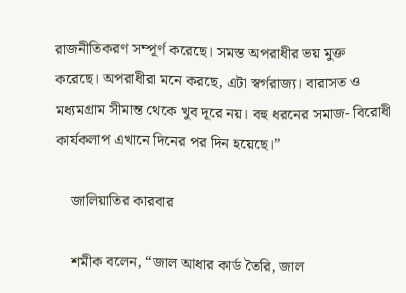রাজনীতিকরণ সম্পূর্ণ করেছে। সমস্ত অপরাধীর ভয় মুক্ত করেছে। অপরাধীরা মনে করছে, এটা স্বর্গরাজ্য। বারাসত ও মধ্যমগ্রাম সীমান্ত থেকে খুব দূরে নয়। বহু ধরনের সমাজ- বিরোধী কার্যকলাপ এখানে দিনের পর দিন হয়েছে।”

    জালিয়াতির কারবার

    শমীক বলেন, “জাল আধার কার্ড তৈরি, জাল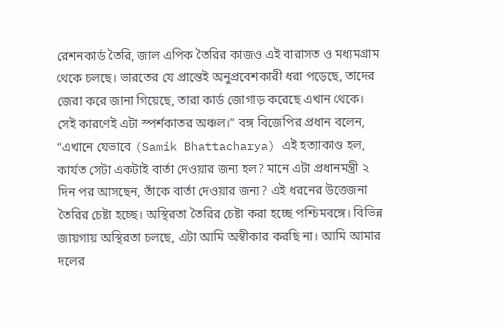রেশনকার্ড তৈরি, জাল এপিক তৈরির কাজও এই বারাসত ও মধ্যমগ্রাম থেকে চলছে। ভারতের যে প্রান্তেই অনুপ্রবেশকারী ধরা পড়েছে, তাদের জেরা করে জানা গিয়েছে, তারা কার্ড জোগাড় করেছে এখান থেকে। সেই কারণেই এটা স্পর্শকাতর অঞ্চল।” বঙ্গ বিজেপির প্রধান বলেন, “এখানে যেভাবে (Samik Bhattacharya) এই হত্যাকাণ্ড হল, কার্যত সেটা একটাই বার্তা দেওয়ার জন্য হল? মানে এটা প্রধানমন্ত্রী ২ দিন পর আসছেন, তাঁকে বার্তা দেওয়ার জন্য? এই ধরনের উত্তেজনা তৈরির চেষ্টা হচ্ছে। অস্থিরতা তৈরির চেষ্টা করা হচ্ছে পশ্চিমবঙ্গে। বিভিন্ন জায়গায় অস্থিরতা চলছে, এটা আমি অস্বীকার করছি না। আমি আমার দলের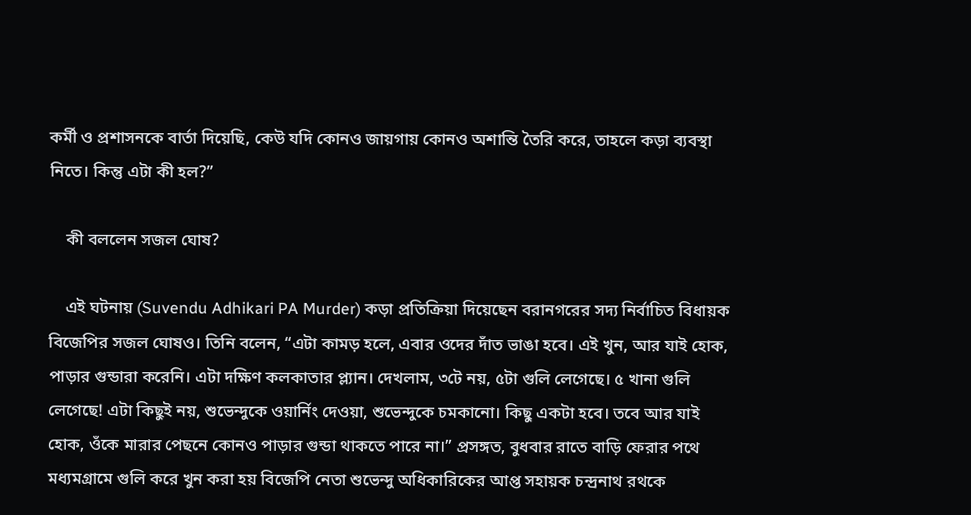কর্মী ও প্রশাসনকে বার্তা দিয়েছি, কেউ যদি কোনও জায়গায় কোনও অশান্তি তৈরি করে, তাহলে কড়া ব্যবস্থা নিতে। কিন্তু এটা কী হল?”

    কী বললেন সজল ঘোষ?

    এই ঘটনায় (Suvendu Adhikari PA Murder) কড়া প্রতিক্রিয়া দিয়েছেন বরানগরের সদ্য নির্বাচিত বিধায়ক বিজেপির সজল ঘোষও। তিনি বলেন, “এটা কামড় হলে, এবার ওদের দাঁত ভাঙা হবে। এই খুন, আর যাই হোক, পাড়ার গুন্ডারা করেনি। এটা দক্ষিণ কলকাতার প্ল্যান। দেখলাম, ৩টে নয়, ৫টা গুলি লেগেছে। ৫ খানা গুলি লেগেছে! এটা কিছুই নয়, শুভেন্দুকে ওয়ার্নিং দেওয়া, শুভেন্দুকে চমকানো। কিছু একটা হবে। তবে আর যাই হোক, ওঁকে মারার পেছনে কোনও পাড়ার গুন্ডা থাকতে পারে না।” প্রসঙ্গত, বুধবার রাতে বাড়ি ফেরার পথে মধ্যমগ্রামে গুলি করে খুন করা হয় বিজেপি নেতা শুভেন্দু অধিকারিকের আপ্ত সহায়ক চন্দ্রনাথ রথকে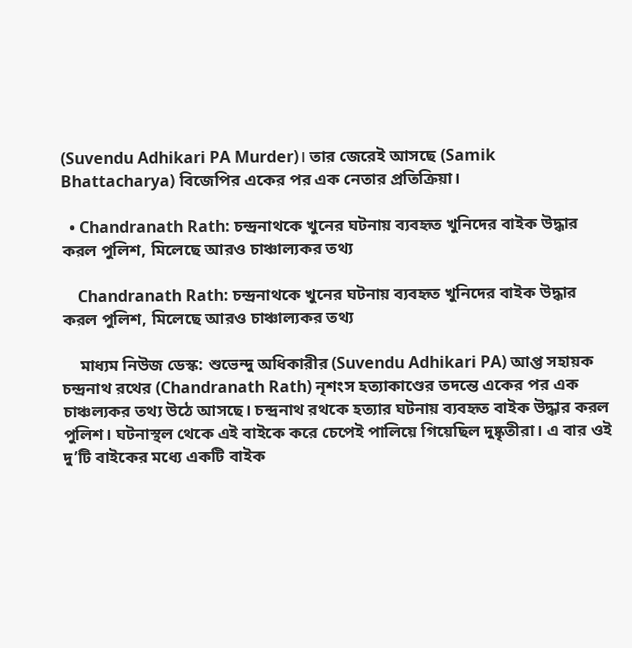(Suvendu Adhikari PA Murder)। তার জেরেই আসছে (Samik Bhattacharya) বিজেপির একের পর এক নেতার প্রতিক্রিয়া।

  • Chandranath Rath: চন্দ্রনাথকে খুনের ঘটনায় ব্যবহৃত খুনিদের বাইক উদ্ধার করল পুলিশ, মিলেছে আরও চাঞ্চাল্যকর তথ্য

    Chandranath Rath: চন্দ্রনাথকে খুনের ঘটনায় ব্যবহৃত খুনিদের বাইক উদ্ধার করল পুলিশ, মিলেছে আরও চাঞ্চাল্যকর তথ্য

    মাধ্যম নিউজ ডেস্ক: শুভেন্দু অধিকারীর (Suvendu Adhikari PA) আপ্ত সহায়ক চন্দ্রনাথ রথের (Chandranath Rath) নৃশংস হত্যাকাণ্ডের তদন্তে একের পর এক চাঞ্চল্যকর তথ্য উঠে আসছে। চন্দ্রনাথ রথকে হত্যার ঘটনায় ব্যবহৃত বাইক উদ্ধার করল পুলিশ। ঘটনাস্থল থেকে এই বাইকে করে চেপেই পালিয়ে গিয়েছিল দুষ্কৃতীরা। এ বার ওই দু’টি বাইকের মধ্যে একটি বাইক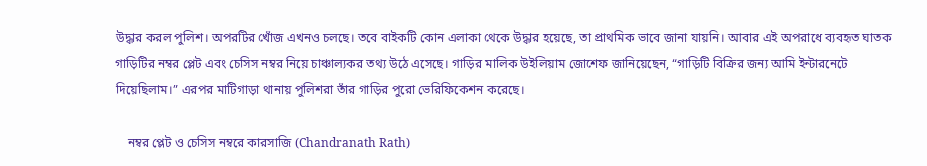উদ্ধার করল পুলিশ। অপরটির খোঁজ এখনও চলছে। তবে বাইকটি কোন এলাকা থেকে উদ্ধার হয়েছে, তা প্রাথমিক ভাবে জানা যায়নি। আবার এই অপরাধে ব্যবহৃত ঘাতক গাড়িটির নম্বর প্লেট এবং চেসিস নম্বর নিয়ে চাঞ্চাল্যকর তথ্য উঠে এসেছে। গাড়ির মালিক উইলিয়াম জোশেফ জানিয়েছেন, “গাড়িটি বিক্রির জন্য আমি ইন্টারনেটে দিয়েছিলাম।” এরপর মাটিগাড়া থানায় পুলিশরা তাঁর গাড়ির পুরো ভেরিফিকেশন করেছে।

    নম্বর প্লেট ও চেসিস নম্বরে কারসাজি (Chandranath Rath)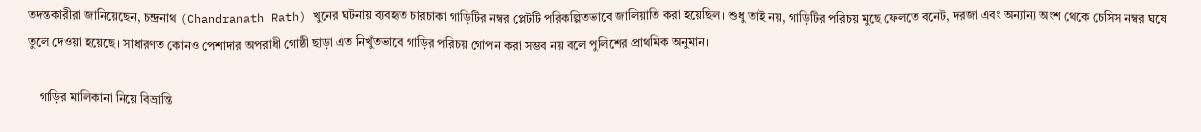তদন্তকারীরা জানিয়েছেন, চন্দ্রনাথ (Chandranath Rath) খুনের ঘটনায় ব্যবহৃত চারচাকা গাড়িটির নম্বর প্লেটটি পরিকল্পিতভাবে জালিয়াতি করা হয়েছিল। শুধু তাই নয়, গাড়িটির পরিচয় মুছে ফেলতে বনেট, দরজা এবং অন্যান্য অংশ থেকে চেসিস নম্বর ঘষে তুলে দেওয়া হয়েছে। সাধারণত কোনও পেশাদার অপরাধী গোষ্ঠী ছাড়া এত নিখুঁতভাবে গাড়ির পরিচয় গোপন করা সম্ভব নয় বলে পুলিশের প্রাথমিক অনুমান।

    গাড়ির মালিকানা নিয়ে বিভ্রান্তি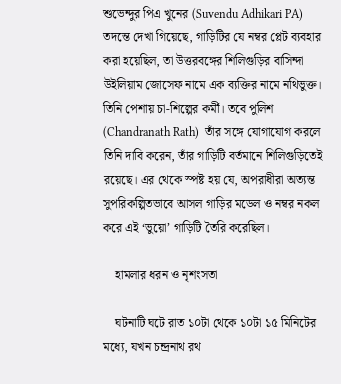শুভেন্দুর পিএ খুনের (Suvendu Adhikari PA) তদন্তে দেখা গিয়েছে, গাড়িটির যে নম্বর প্লেট ব্যবহার করা হয়েছিল, তা উত্তরবঙ্গের শিলিগুড়ির বাসিন্দা উইলিয়াম জোসেফ নামে এক ব্যক্তির নামে নথিভুক্ত। তিনি পেশায় চা-শিল্পের কর্মী। তবে পুলিশ (Chandranath Rath)  তাঁর সঙ্গে যোগাযোগ করলে তিনি দাবি করেন, তাঁর গাড়িটি বর্তমানে শিলিগুড়িতেই রয়েছে। এর থেকে স্পষ্ট হয় যে, অপরাধীরা অত্যন্ত সুপরিকল্পিতভাবে আসল গাড়ির মডেল ও নম্বর নকল করে এই ‘ভুয়ো’ গাড়িটি তৈরি করেছিল।

    হামলার ধরন ও নৃশংসতা

    ঘটনাটি ঘটে রাত ১০টা থেকে ১০টা ১৫ মিনিটের মধ্যে, যখন চন্দ্রনাথ রথ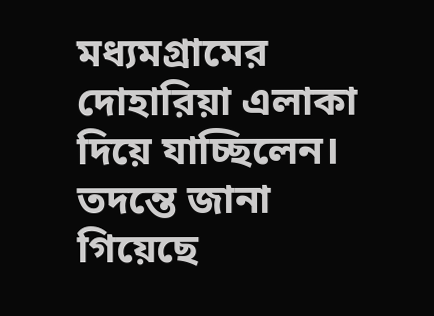মধ্যমগ্রামের দোহারিয়া এলাকা দিয়ে যাচ্ছিলেন। তদন্তে জানা গিয়েছে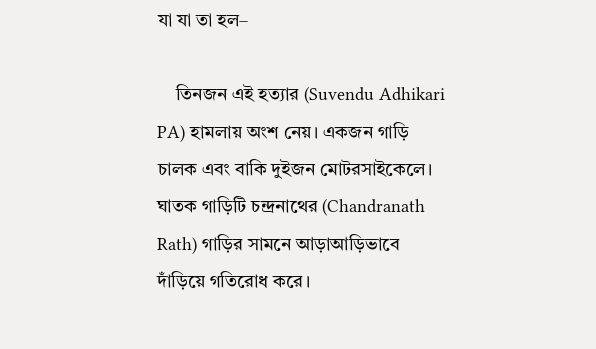যা যা তা হল–

    তিনজন এই হত্যার (Suvendu Adhikari PA) হামলায় অংশ নেয়। একজন গাড়ি চালক এবং বাকি দুইজন মোটরসাইকেলে। ঘাতক গাড়িটি চন্দ্রনাথের (Chandranath Rath) গাড়ির সামনে আড়াআড়িভাবে দাঁড়িয়ে গতিরোধ করে।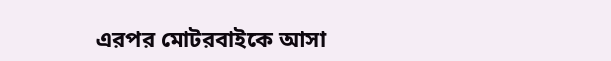এরপর মোটরবাইকে আসা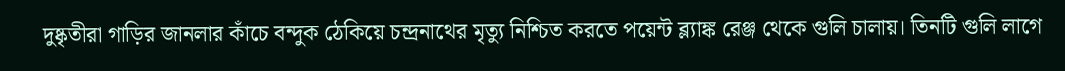দুষ্কৃতীরা গাড়ির জানলার কাঁচে বন্দুক ঠেকিয়ে চন্দ্রনাথের মৃত্যু নিশ্চিত করতে পয়েন্ট ব্ল্যাঙ্ক রেঞ্জ থেকে গুলি চালায়। তিনটি গুলি লাগে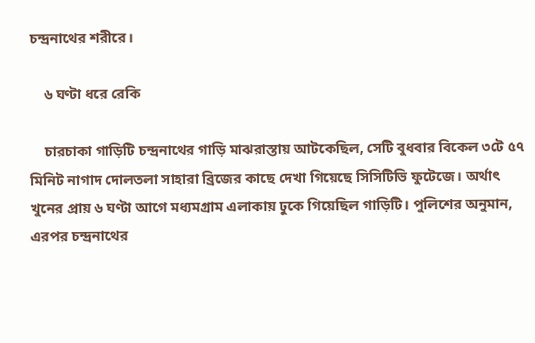চন্দ্রনাথের শরীরে।

    ৬ ঘণ্টা ধরে রেকি

    চারচাকা গাড়িটি চন্দ্রনাথের গাড়ি মাঝরাস্তায় আটকেছিল, সেটি বুধবার বিকেল ৩টে ৫৭ মিনিট নাগাদ দোলতলা সাহারা ব্রিজের কাছে দেখা গিয়েছে সিসিটিভি ফুটেজে। অর্থাৎ খুনের প্রায় ৬ ঘণ্টা আগে মধ্যমগ্রাম এলাকায় ঢুকে গিয়েছিল গাড়িটি। পুলিশের অনুমান, এরপর চন্দ্রনাথের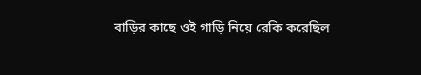বাড়ির কাছে ওই গাড়ি নিয়ে রেকি করেছিল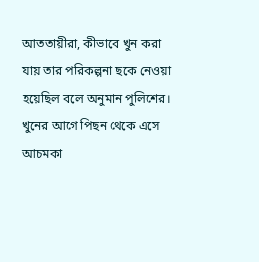আততায়ীরা, কীভাবে খুন করা যায় তার পরিকল্পনা ছকে নেওয়া হয়েছিল বলে অনুমান পুলিশের। খুনের আগে পিছন থেকে এসে আচমকা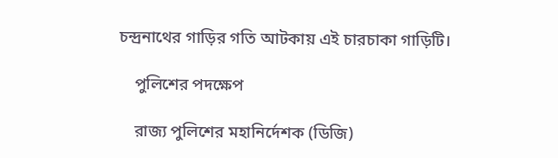চন্দ্রনাথের গাড়ির গতি আটকায় এই চারচাকা গাড়িটি।

    পুলিশের পদক্ষেপ

    রাজ্য পুলিশের মহানির্দেশক (ডিজি)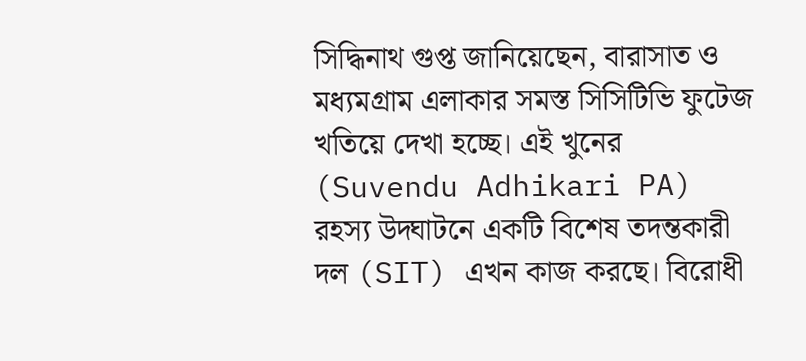সিদ্ধিনাথ গুপ্ত জানিয়েছেন, বারাসাত ও মধ্যমগ্রাম এলাকার সমস্ত সিসিটিভি ফুটেজ খতিয়ে দেখা হচ্ছে। এই খুনের (Suvendu Adhikari PA) রহস্য উদ্ঘাটনে একটি বিশেষ তদন্তকারী দল (SIT) এখন কাজ করছে। বিরোধী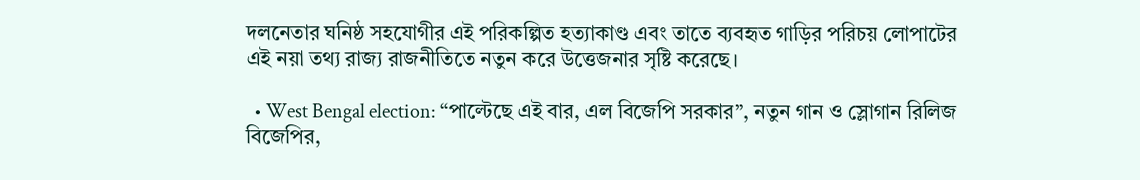দলনেতার ঘনিষ্ঠ সহযোগীর এই পরিকল্পিত হত্যাকাণ্ড এবং তাতে ব্যবহৃত গাড়ির পরিচয় লোপাটের এই নয়া তথ্য রাজ্য রাজনীতিতে নতুন করে উত্তেজনার সৃষ্টি করেছে।

  • West Bengal election: “পাল্টেছে এই বার, এল বিজেপি সরকার”, নতুন গান ও স্লোগান রিলিজ বিজেপির,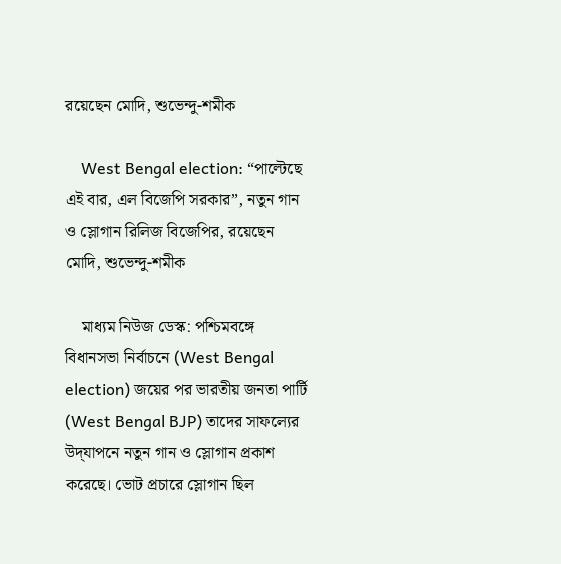রয়েছেন মোদি, শুভেন্দু-শমীক

    West Bengal election: “পাল্টেছে এই বার, এল বিজেপি সরকার”, নতুন গান ও স্লোগান রিলিজ বিজেপির, রয়েছেন মোদি, শুভেন্দু-শমীক

    মাধ্যম নিউজ ডেস্ক: পশ্চিমবঙ্গে বিধানসভা নির্বাচনে (West Bengal election) জয়ের পর ভারতীয় জনতা পার্টি (West Bengal BJP) তাদের সাফল্যের উদ্‌যাপনে নতুন গান ও স্লোগান প্রকাশ করেছে। ভোট প্রচারে স্লোগান ছিল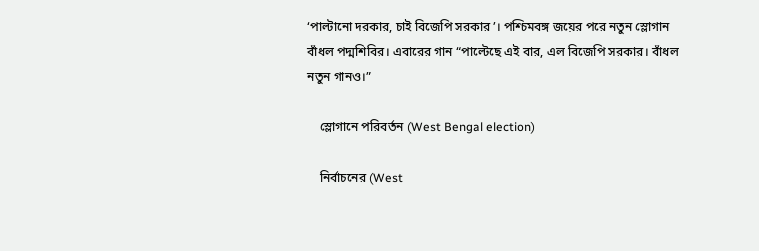‘পাল্টানো দরকার, চাই বিজেপি সরকার’। পশ্চিমবঙ্গ জয়ের পরে নতুন স্লোগান বাঁধল পদ্মশিবির। এবারের গান “পাল্টেছে এই বার, এল বিজেপি সরকার। বাঁধল নতুন গানও।”

    স্লোগানে পরিবর্তন (West Bengal election)

    নির্বাচনের (West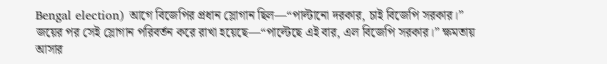Bengal election) আগে বিজেপির প্রধান স্লোগান ছিল—“পাল্টানো দরকার, চাই বিজেপি সরকার।” জয়ের পর সেই স্লোগান পরিবর্তন করে রাখা হয়েছে—“পাল্টেছে এই বার, এল বিজেপি সরকার।” ক্ষমতায় আসার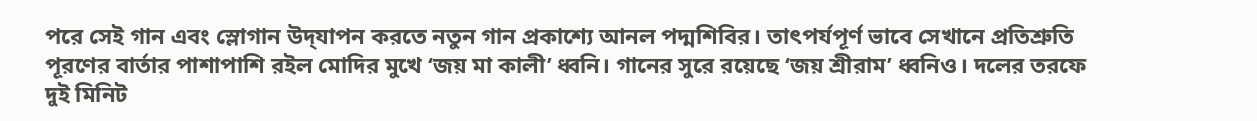পরে সেই গান এবং স্লোগান উদ্‌যাপন করতে নতুন গান প্রকাশ্যে আনল পদ্মশিবির। তাৎপর্যপূর্ণ ভাবে সেখানে প্রতিশ্রুতি পূরণের বার্তার পাশাপাশি রইল মোদির মুখে ‘জয় মা কালী’ ধ্বনি। গানের সুরে রয়েছে ‘জয় শ্রীরাম’ ধ্বনিও। দলের তরফে দুই মিনিট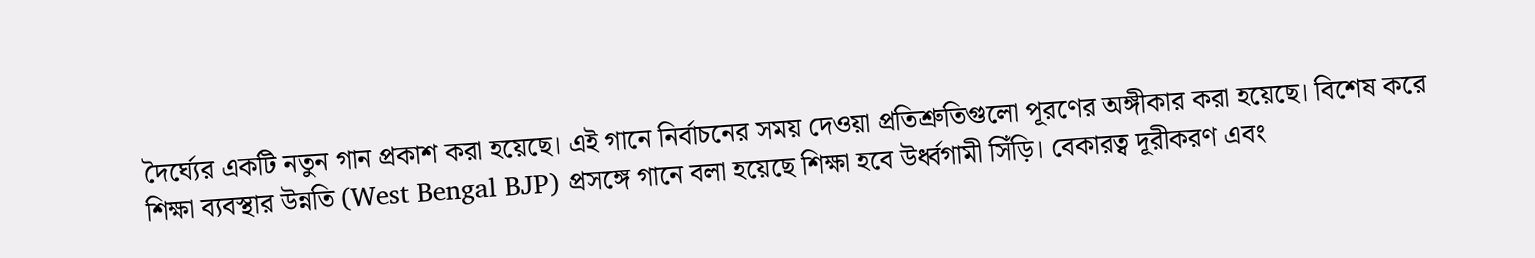দৈর্ঘ্যের একটি নতুন গান প্রকাশ করা হয়েছে। এই গানে নির্বাচনের সময় দেওয়া প্রতিশ্রুতিগুলো পূরণের অঙ্গীকার করা হয়েছে। বিশেষ করে শিক্ষা ব্যবস্থার উন্নতি (West Bengal BJP) প্রসঙ্গে গানে বলা হয়েছে শিক্ষা হবে উর্ধ্বগামী সিঁড়ি। বেকারত্ব দূরীকরণ এবং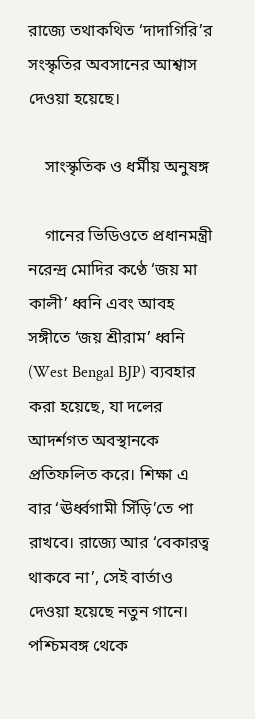রাজ্যে তথাকথিত ‘দাদাগিরি’র সংস্কৃতির অবসানের আশ্বাস দেওয়া হয়েছে।

    সাংস্কৃতিক ও ধর্মীয় অনুষঙ্গ

    গানের ভিডিওতে প্রধানমন্ত্রী নরেন্দ্র মোদির কণ্ঠে ‘জয় মা কালী’ ধ্বনি এবং আবহ সঙ্গীতে ‘জয় শ্রীরাম’ ধ্বনি (West Bengal BJP) ব্যবহার করা হয়েছে, যা দলের আদর্শগত অবস্থানকে প্রতিফলিত করে। শিক্ষা এ বার ‘ঊর্ধ্বগামী সিঁড়ি’তে পা রাখবে। রাজ্যে আর ‘বেকারত্ব থাকবে না’, সেই বার্তাও দেওয়া হয়েছে নতুন গানে। পশ্চিমবঙ্গ থেকে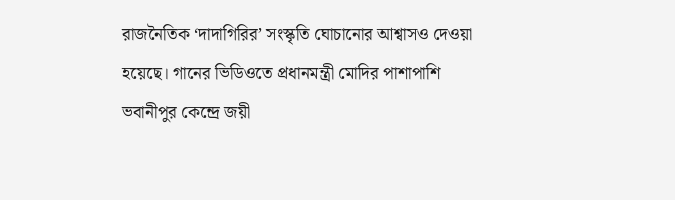রাজনৈতিক ‘দাদাগিরির’ সংস্কৃতি ঘোচানোর আশ্বাসও দেওয়া হয়েছে। গানের ভিডিওতে প্রধানমন্ত্রী মোদির পাশাপাশি ভবানীপুর কেন্দ্রে জয়ী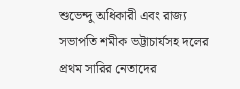শুভেন্দু অধিকারী এবং রাজ্য সভাপতি শমীক ভট্টাচার্যসহ দলের প্রথম সারির নেতাদের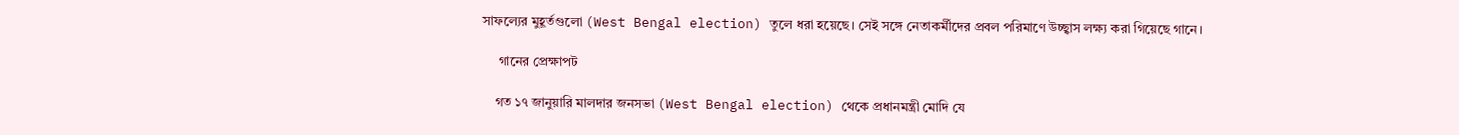সাফল্যের মুহূর্তগুলো (West Bengal election) তুলে ধরা হয়েছে। সেই সঙ্গে নেতাকর্মীদের প্রবল পরিমাণে উচ্ছ্বাস লক্ষ্য করা গিয়েছে গানে।

     গানের প্রেক্ষাপট

    গত ১৭ জানুয়ারি মালদার জনসভা (West Bengal election) থেকে প্রধানমন্ত্রী মোদি যে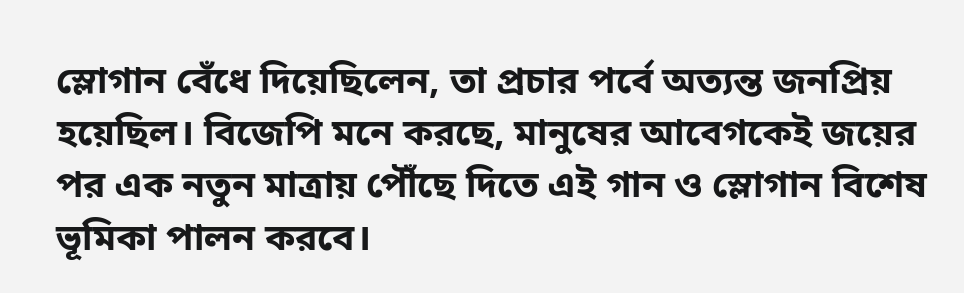স্লোগান বেঁধে দিয়েছিলেন, তা প্রচার পর্বে অত্যন্ত জনপ্রিয় হয়েছিল। বিজেপি মনে করছে, মানুষের আবেগকেই জয়ের পর এক নতুন মাত্রায় পৌঁছে দিতে এই গান ও স্লোগান বিশেষ ভূমিকা পালন করবে।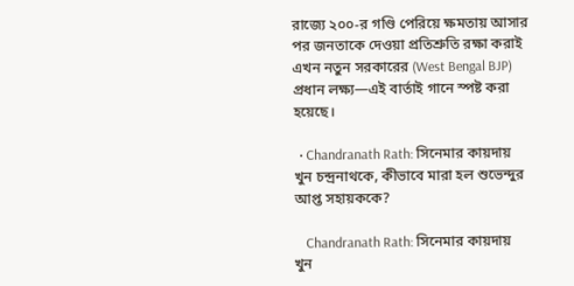রাজ্যে ২০০-র গণ্ডি পেরিয়ে ক্ষমতায় আসার পর জনতাকে দেওয়া প্রতিশ্রুতি রক্ষা করাই এখন নতুন সরকারের (West Bengal BJP) প্রধান লক্ষ্য—এই বার্তাই গানে স্পষ্ট করা হয়েছে।

  • Chandranath Rath: সিনেমার কায়দায় খুন চন্দ্রনাথকে, কীভাবে মারা হল শুভেন্দুর আপ্ত সহায়ককে?

    Chandranath Rath: সিনেমার কায়দায় খুন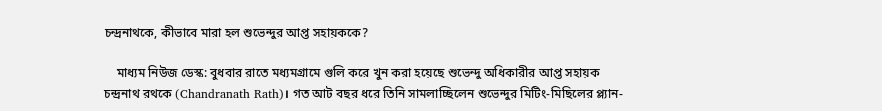চন্দ্রনাথকে, কীভাবে মারা হল শুভেন্দুর আপ্ত সহায়ককে?

    মাধ্যম নিউজ ডেস্ক: বুধবার রাতে মধ্যমগ্রামে গুলি করে খুন করা হয়েছে শুভেন্দু অধিকারীর আপ্ত সহায়ক চন্দ্রনাথ রথকে (Chandranath Rath)। গত আট বছর ধরে তিনি সামলাচ্ছিলেন শুভেন্দুর মিটিং-মিছিলের প্ল্যান-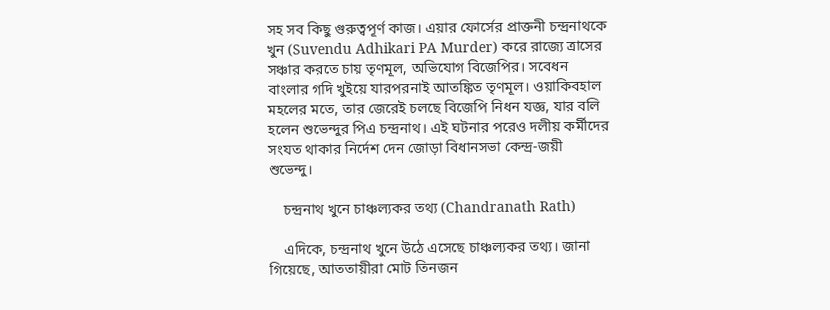সহ সব কিছু গুরুত্বপূর্ণ কাজ। এয়ার ফোর্সের প্রাক্তনী চন্দ্রনাথকে খুন (Suvendu Adhikari PA Murder) করে রাজ্যে ত্রাসের সঞ্চার করতে চায় তৃণমূল, অভিযোগ বিজেপির। সবেধন বাংলার গদি খুইয়ে যারপরনাই আতঙ্কিত তৃণমূল। ওয়াকিবহাল মহলের মতে, তার জেরেই চলছে বিজেপি নিধন যজ্ঞ, যার বলি হলেন শুভেন্দুর পিএ চন্দ্রনাথ। এই ঘটনার পরেও দলীয় কর্মীদের সংযত থাকার নির্দেশ দেন জোড়া বিধানসভা কেন্দ্র-জয়ী শুভেন্দু।

    চন্দ্রনাথ খুনে চাঞ্চল্যকর তথ্য (Chandranath Rath)

    এদিকে, চন্দ্রনাথ খুনে উঠে এসেছে চাঞ্চল্যকর তথ্য। জানা গিয়েছে, আততায়ীরা মোট তিনজন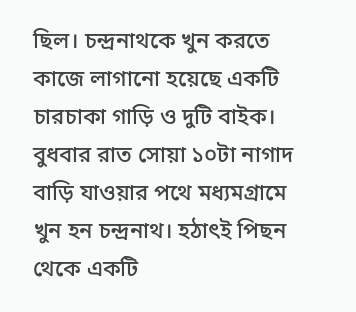ছিল। চন্দ্রনাথকে খুন করতে কাজে লাগানো হয়েছে একটি চারচাকা গাড়ি ও দুটি বাইক। বুধবার রাত সোয়া ১০টা নাগাদ বাড়ি যাওয়ার পথে মধ্যমগ্রামে খুন হন চন্দ্রনাথ। হঠাৎই পিছন থেকে একটি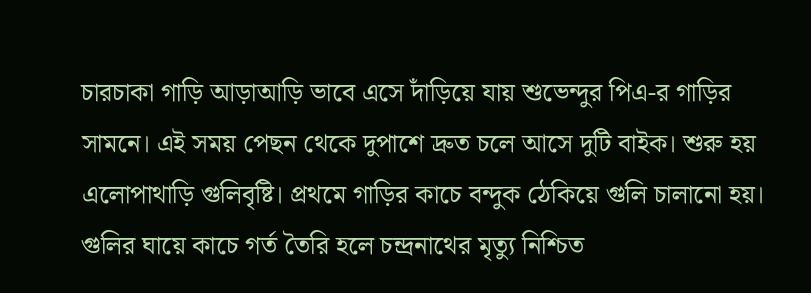চারচাকা গাড়ি আড়াআড়ি ভাবে এসে দাঁড়িয়ে যায় শুভেন্দুর পিএ-র গাড়ির সামনে। এই সময় পেছন থেকে দুপাশে দ্রুত চলে আসে দুটি বাইক। শুরু হয় এলোপাথাড়ি গুলিবৃষ্টি। প্রথমে গাড়ির কাচে বন্দুক ঠেকিয়ে গুলি চালানো হয়। গুলির ঘায়ে কাচে গর্ত তৈরি হলে চন্দ্রনাথের মৃত্যু নিশ্চিত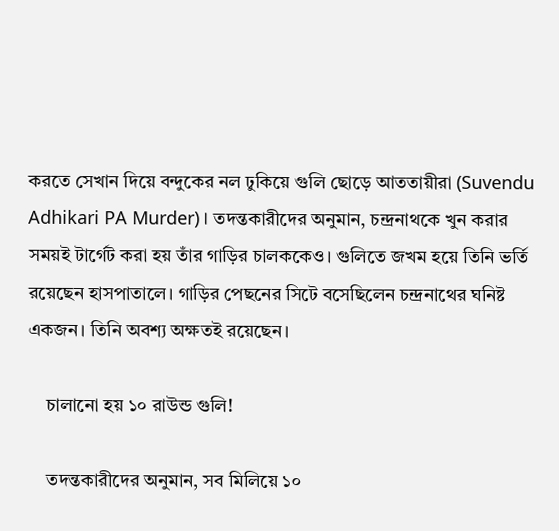করতে সেখান দিয়ে বন্দুকের নল ঢুকিয়ে গুলি ছোড়ে আততায়ীরা (Suvendu Adhikari PA Murder)। তদন্তকারীদের অনুমান, চন্দ্রনাথকে খুন করার সময়ই টার্গেট করা হয় তাঁর গাড়ির চালককেও। গুলিতে জখম হয়ে তিনি ভর্তি রয়েছেন হাসপাতালে। গাড়ির পেছনের সিটে বসেছিলেন চন্দ্রনাথের ঘনিষ্ট একজন। তিনি অবশ্য অক্ষতই রয়েছেন।

    চালানো হয় ১০ রাউন্ড গুলি!

    তদন্তকারীদের অনুমান, সব মিলিয়ে ১০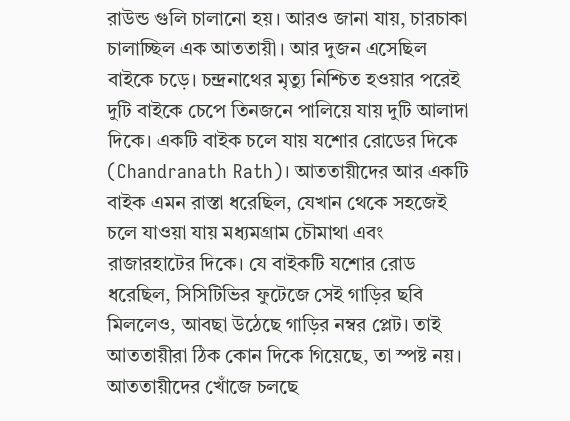রাউন্ড গুলি চালানো হয়। আরও জানা যায়, চারচাকা চালাচ্ছিল এক আততায়ী। আর দুজন এসেছিল বাইকে চড়ে। চন্দ্রনাথের মৃত্যু নিশ্চিত হওয়ার পরেই দুটি বাইকে চেপে তিনজনে পালিয়ে যায় দুটি আলাদা দিকে। একটি বাইক চলে যায় যশোর রোডের দিকে (Chandranath Rath)। আততায়ীদের আর একটি বাইক এমন রাস্তা ধরেছিল, যেখান থেকে সহজেই চলে যাওয়া যায় মধ্যমগ্রাম চৌমাথা এবং রাজারহাটের দিকে। যে বাইকটি যশোর রোড ধরেছিল, সিসিটিভির ফুটেজে সেই গাড়ির ছবি মিললেও, আবছা উঠেছে গাড়ির নম্বর প্লেট। তাই আততায়ীরা ঠিক কোন দিকে গিয়েছে, তা স্পষ্ট নয়। আততায়ীদের খোঁজে চলছে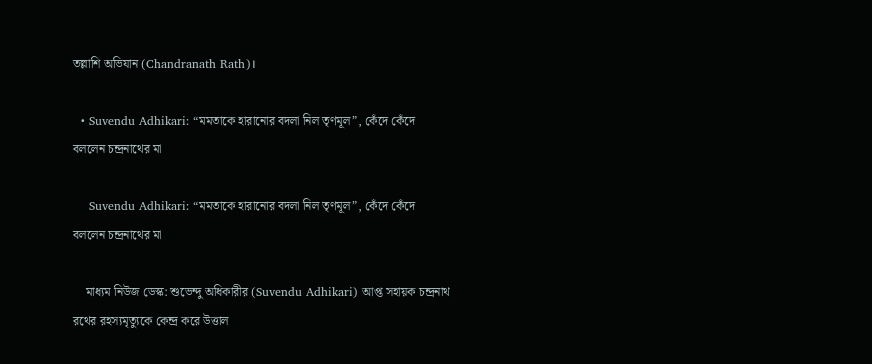তল্লাশি অভিযান (Chandranath Rath)।

  • Suvendu Adhikari: “মমতাকে হারানোর বদলা নিল তৃণমূল”, কেঁদে কেঁদে বললেন চন্দ্রনাথের মা

    Suvendu Adhikari: “মমতাকে হারানোর বদলা নিল তৃণমূল”, কেঁদে কেঁদে বললেন চন্দ্রনাথের মা

    মাধ্যম নিউজ ডেস্ক: শুভেন্দু অধিকারীর (Suvendu Adhikari) আপ্ত সহায়ক চন্দ্রনাথ রথের রহস্যমৃত্যুকে কেন্দ্র করে উত্তাল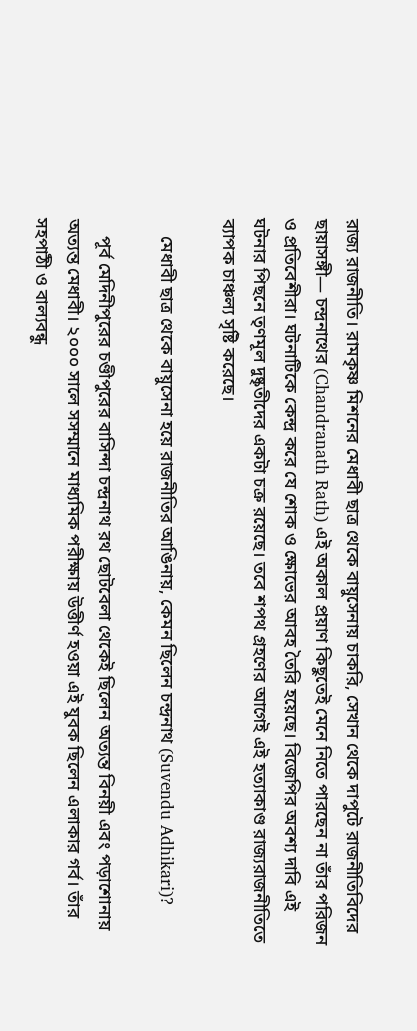রাজ্য রাজনীতি। রামকৃষ্ণ মিশনের মেধাবী ছাত্র থেকে বায়ুসেনায় চাকরি, সেখান থেকে দাপুটে রাজনীতিবিদের ছায়াসঙ্গী— চন্দ্রনাথের (Chandranath Rath) এই অকাল প্রয়াণ কিছুতেই মেনে নিতে পারছেন না তাঁর পরিজন ও প্রতিবেশীরা। ঘটনাটিকে কেন্দ্র করে যে শোক ও ক্ষোভের আবহ তৈরি হয়েছে। বিজেপির অবশ্য দাবি এই ঘটনার পিছনে তৃণমূল দুষ্কৃতীদের একটা চক্র রয়েছে। তবে শপথ গ্রহণের আগেই এই হত্যাকাণ্ড রাজ্যরাজনীতিতে ব্যাপক চাঞ্চল্য সৃষ্টি করেছে।

    মেধাবী ছাত্র থেকে বায়ুসেনা হয়ে রাজনীতির আঙিনায়, কেমন ছিলেন চন্দ্রনাথ (Suvendu Adhikari)?

    পূর্ব মেদিনীপুরের চণ্ডীপুরের বাসিন্দা চন্দ্রনাথ রথ ছোটবেলা থেকেই ছিলেন অত্যন্ত বিনয়ী এবং পড়াশোনায় অত্যন্ত মেধাবী। ২০০০ সালে সসম্মানে মাধ্যমিক পরীক্ষায় উত্তীর্ণ হওয়া এই যুবক ছিলেন এলাকার গর্ব। তাঁর সহপাঠী ও বাল্যবন্ধু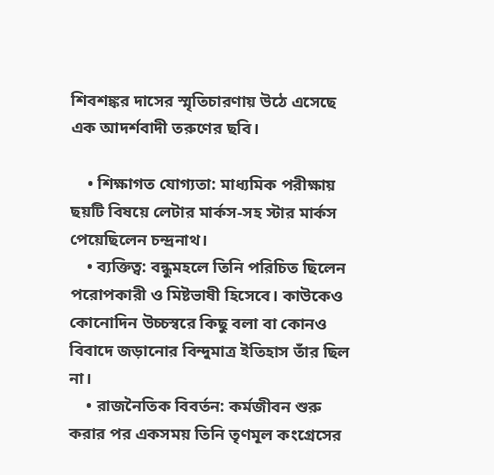শিবশঙ্কর দাসের স্মৃতিচারণায় উঠে এসেছে এক আদর্শবাদী তরুণের ছবি।

    • শিক্ষাগত যোগ্যতা: মাধ্যমিক পরীক্ষায় ছয়টি বিষয়ে লেটার মার্কস-সহ স্টার মার্কস পেয়েছিলেন চন্দ্রনাথ।
    • ব্যক্তিত্ব: বন্ধুমহলে তিনি পরিচিত ছিলেন পরোপকারী ও মিষ্টভাষী হিসেবে। কাউকেও কোনোদিন উচ্চস্বরে কিছু বলা বা কোনও বিবাদে জড়ানোর বিন্দুমাত্র ইতিহাস তাঁর ছিল না।
    • রাজনৈতিক বিবর্তন: কর্মজীবন শুরু করার পর একসময় তিনি তৃণমূল কংগ্রেসের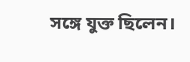সঙ্গে যুক্ত ছিলেন।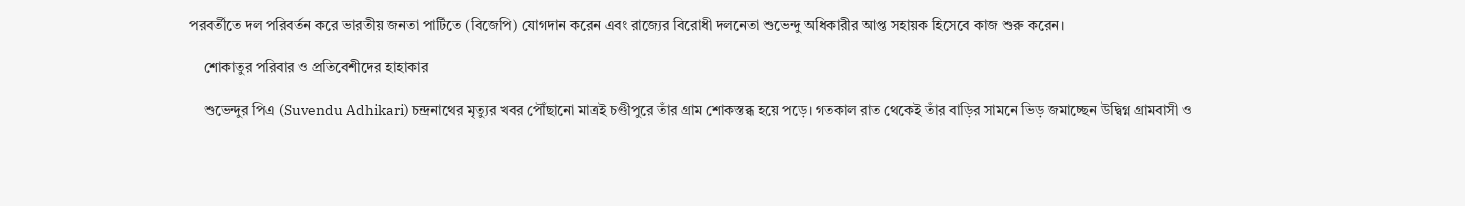পরবর্তীতে দল পরিবর্তন করে ভারতীয় জনতা পার্টিতে (বিজেপি) যোগদান করেন এবং রাজ্যের বিরোধী দলনেতা শুভেন্দু অধিকারীর আপ্ত সহায়ক হিসেবে কাজ শুরু করেন।

    শোকাতুর পরিবার ও প্রতিবেশীদের হাহাকার

    শুভেন্দুর পিএ (Suvendu Adhikari) চন্দ্রনাথের মৃত্যুর খবর পৌঁছানো মাত্রই চণ্ডীপুরে তাঁর গ্রাম শোকস্তব্ধ হয়ে পড়ে। গতকাল রাত থেকেই তাঁর বাড়ির সামনে ভিড় জমাচ্ছেন উদ্বিগ্ন গ্রামবাসী ও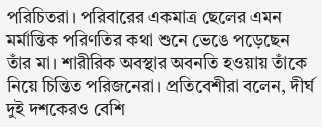পরিচিতরা। পরিবারের একমাত্র ছেলের এমন মর্মান্তিক পরিণতির কথা শুনে ভেঙে পড়েছেন তাঁর মা। শারীরিক অবস্থার অবনতি হওয়ায় তাঁকে নিয়ে চিন্তিত পরিজনেরা। প্রতিবেশীরা বলেন, দীর্ঘ দুই দশকেরও বেশি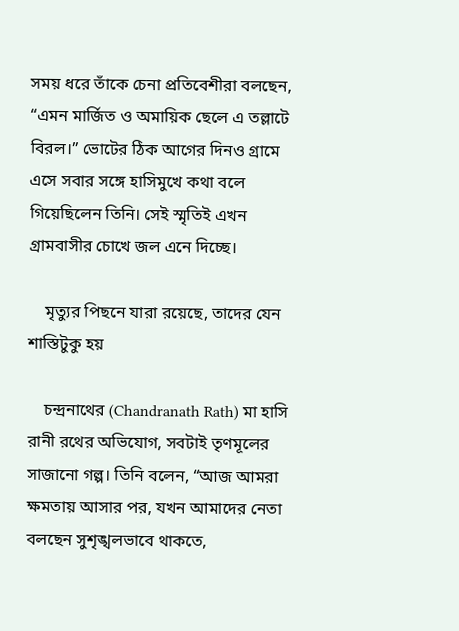সময় ধরে তাঁকে চেনা প্রতিবেশীরা বলছেন, “এমন মার্জিত ও অমায়িক ছেলে এ তল্লাটে বিরল।” ভোটের ঠিক আগের দিনও গ্রামে এসে সবার সঙ্গে হাসিমুখে কথা বলে গিয়েছিলেন তিনি। সেই স্মৃতিই এখন গ্রামবাসীর চোখে জল এনে দিচ্ছে।

    মৃত্যুর পিছনে যারা রয়েছে, তাদের যেন শাস্তিটুকু হয়

    চন্দ্রনাথের (Chandranath Rath) মা হাসি রানী রথের অভিযোগ, সবটাই তৃণমূলের সাজানো গল্প। তিনি বলেন, “আজ আমরা ক্ষমতায় আসার পর, যখন আমাদের নেতা বলছেন সুশৃঙ্খলভাবে থাকতে,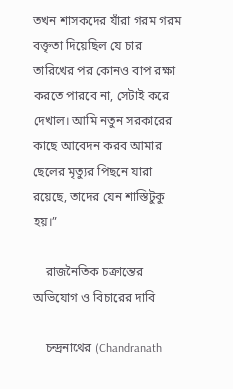তখন শাসকদের যাঁরা গরম গরম বক্তৃতা দিয়েছিল যে চার তারিখের পর কোনও বাপ রক্ষা করতে পারবে না, সেটাই করে দেখাল। আমি নতুন সরকারের কাছে আবেদন করব আমার ছেলের মৃত্যুর পিছনে যারা রয়েছে, তাদের যেন শাস্তিটুকু হয়।”

    রাজনৈতিক চক্রান্তের অভিযোগ ও বিচারের দাবি

    চন্দ্রনাথের (Chandranath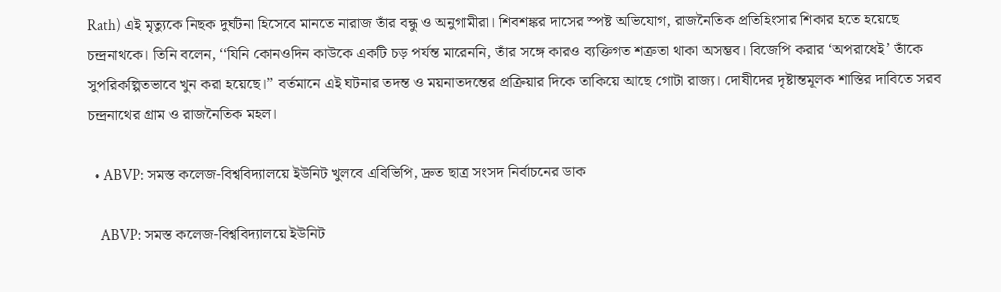Rath) এই মৃত্যুকে নিছক দুর্ঘটনা হিসেবে মানতে নারাজ তাঁর বন্ধু ও অনুগামীরা। শিবশঙ্কর দাসের স্পষ্ট অভিযোগ, রাজনৈতিক প্রতিহিংসার শিকার হতে হয়েছে চন্দ্রনাথকে। তিনি বলেন, ‘‘যিনি কোনওদিন কাউকে একটি চড় পর্যন্ত মারেননি, তাঁর সঙ্গে কারও ব্যক্তিগত শত্রুতা থাকা অসম্ভব। বিজেপি করার ‘অপরাধেই’ তাঁকে সুপরিকল্পিতভাবে খুন করা হয়েছে।’’ বর্তমানে এই ঘটনার তদন্ত ও ময়নাতদন্তের প্রক্রিয়ার দিকে তাকিয়ে আছে গোটা রাজ্য। দোষীদের দৃষ্টান্তমূলক শাস্তির দাবিতে সরব চন্দ্রনাথের গ্রাম ও রাজনৈতিক মহল।

  • ABVP: সমস্ত কলেজ-বিশ্ববিদ্যালয়ে ইউনিট খুলবে এবিভিপি, দ্রুত ছাত্র সংসদ নির্বাচনের ডাক

    ABVP: সমস্ত কলেজ-বিশ্ববিদ্যালয়ে ইউনিট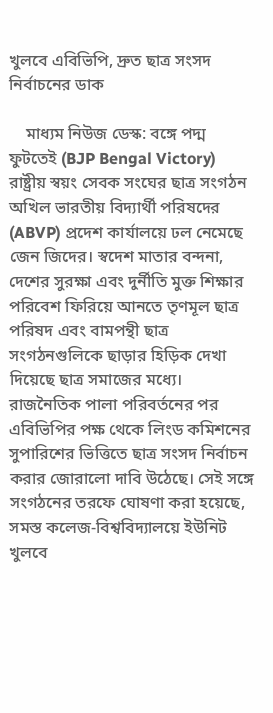খুলবে এবিভিপি, দ্রুত ছাত্র সংসদ নির্বাচনের ডাক

    মাধ্যম নিউজ ডেস্ক: বঙ্গে পদ্ম ফুটতেই (BJP Bengal Victory) রাষ্ট্রীয় স্বয়ং সেবক সংঘের ছাত্র সংগঠন অখিল ভারতীয় বিদ্যার্থী পরিষদের (ABVP) প্রদেশ কার্যালয়ে ঢল নেমেছে জেন জিদের। স্বদেশ মাতার বন্দনা, দেশের সুরক্ষা এবং দুর্নীতি মুক্ত শিক্ষার পরিবেশ ফিরিয়ে আনতে তৃণমূল ছাত্র পরিষদ এবং বামপন্থী ছাত্র সংগঠনগুলিকে ছাড়ার হিড়িক দেখা দিয়েছে ছাত্র সমাজের মধ্যে। রাজনৈতিক পালা পরিবর্তনের পর এবিভিপির পক্ষ থেকে লিংড কমিশনের সুপারিশের ভিত্তিতে ছাত্র সংসদ নির্বাচন করার জোরালো দাবি উঠেছে। সেই সঙ্গে সংগঠনের তরফে ঘোষণা করা হয়েছে, সমস্ত কলেজ-বিশ্ববিদ্যালয়ে ইউনিট খুলবে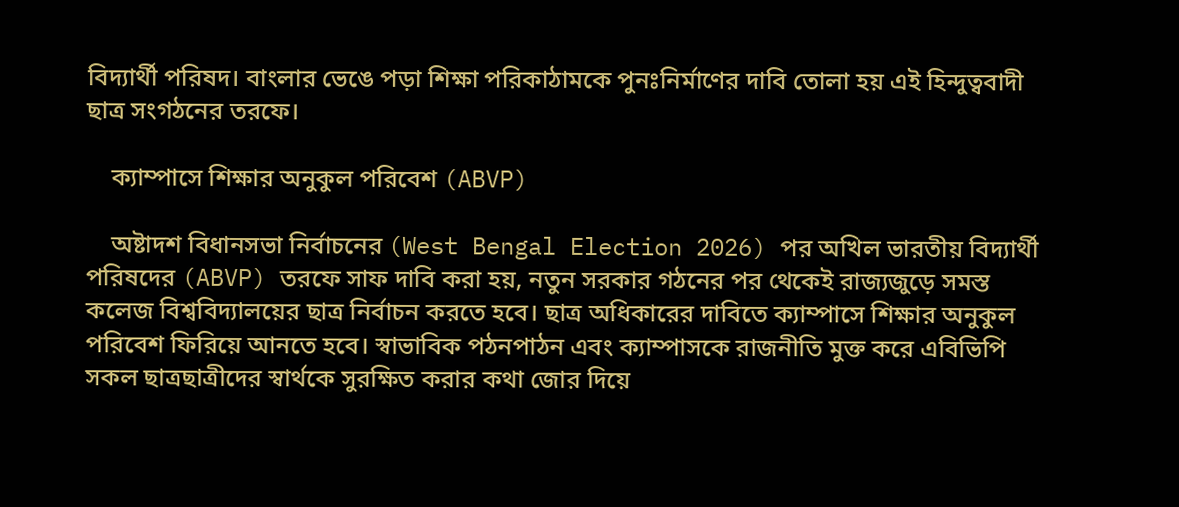বিদ্যার্থী পরিষদ। বাংলার ভেঙে পড়া শিক্ষা পরিকাঠামকে পুনঃনির্মাণের দাবি তোলা হয় এই হিন্দুত্ববাদী ছাত্র সংগঠনের তরফে।

    ক্যাম্পাসে শিক্ষার অনুকুল পরিবেশ (ABVP)

    অষ্টাদশ বিধানসভা নির্বাচনের (West Bengal Election 2026) পর অখিল ভারতীয় বিদ্যার্থী পরিষদের (ABVP) তরফে সাফ দাবি করা হয়, নতুন সরকার গঠনের পর থেকেই রাজ্যজুড়ে সমস্ত কলেজ বিশ্ববিদ্যালয়ের ছাত্র নির্বাচন করতে হবে। ছাত্র অধিকারের দাবিতে ক্যাম্পাসে শিক্ষার অনুকুল পরিবেশ ফিরিয়ে আনতে হবে। স্বাভাবিক পঠনপাঠন এবং ক্যাম্পাসকে রাজনীতি মুক্ত করে এবিভিপি সকল ছাত্রছাত্রীদের স্বার্থকে সুরক্ষিত করার কথা জোর দিয়ে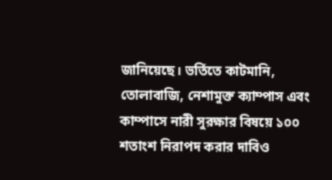জানিয়েছে। ভর্তিতে কাটমানি, তোলাবাজি, নেশামুক্ত ক্যাম্পাস এবং কাম্পাসে নারী সুরক্ষার বিষয়ে ১০০ শতাংশ নিরাপদ করার দাবিও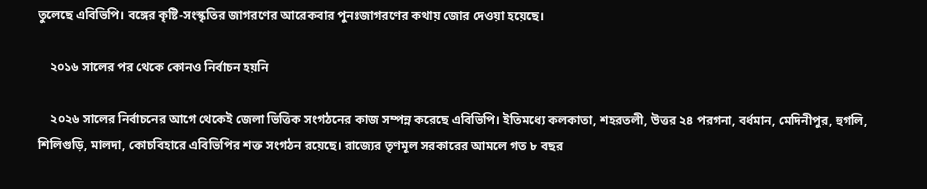তুলেছে এবিভিপি। বঙ্গের কৃষ্টি-সংস্কৃতির জাগরণের আরেকবার পুনঃজাগরণের কথায় জোর দেওয়া হয়েছে।

    ২০১৬ সালের পর থেকে কোনও নির্বাচন হয়নি

    ২০২৬ সালের নির্বাচনের আগে থেকেই জেলা ভিত্তিক সংগঠনের কাজ সম্পন্ন করেছে এবিভিপি। ইতিমধ্যে কলকাতা, শহরতলী, উত্তর ২৪ পরগনা, বর্ধমান, মেদিনীপুর, হুগলি, শিলিগুড়ি, মালদা, কোচবিহারে এবিভিপির শক্ত সংগঠন রয়েছে। রাজ্যের তৃণমূল সরকারের আমলে গত ৮ বছর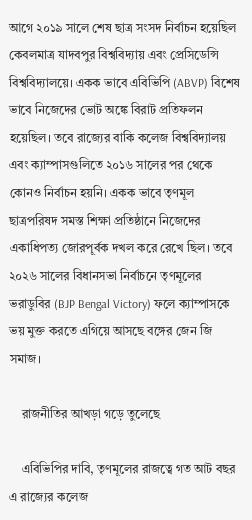আগে ২০১৯ সালে শেষ ছাত্র সংসদ নির্বাচন হয়েছিল কেবলমাত্র যাদবপুর বিশ্ববিদ্যায় এবং প্রেসিডেন্সি বিশ্ববিদ্যালয়ে। একক ভাবে এবিভিপি (ABVP) বিশেষ ভাবে নিজেদের ভোট অঙ্কে বিরাট প্রতিফলন হয়েছিল। তবে রাজ্যের বাকি কলেজ বিশ্ববিদ্যালয় এবং ক্যাম্পাসগুলিতে ২০১৬ সালের পর থেকে কোনও নির্বাচন হয়নি। একক ভাবে তৃণমূল ছাত্রপরিষদ সমস্ত শিক্ষা প্রতিষ্ঠানে নিজেদের একাধিপত্য জোরপূর্বক দখল করে রেখে ছিল। তবে ২০২৬ সালের বিধানসভা নির্বাচনে তৃণমূলের ভরাডুবির (BJP Bengal Victory) ফলে ক্যাম্পাসকে ভয় মুক্ত করতে এগিয়ে আসছে বঙ্গের জেন জি সমাজ।

    রাজনীতির আখড়া গড়ে তুলেছে

    এবিভিপির দাবি, তৃণমূলের রাজত্বে গত আট বছর এ রাজ্যের কলেজ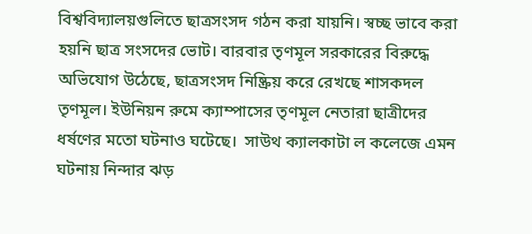বিশ্ববিদ্যালয়গুলিতে ছাত্রসংসদ গঠন করা যায়নি। স্বচ্ছ ভাবে করা হয়নি ছাত্র সংসদের ভোট। বারবার তৃণমূল সরকারের বিরুদ্ধে অভিযোগ উঠেছে, ছাত্রসংসদ নিষ্ক্রিয় করে রেখছে শাসকদল তৃণমূল। ইউনিয়ন রুমে ক্যাম্পাসের তৃণমূল নেতারা ছাত্রীদের ধর্ষণের মতো ঘটনাও ঘটেছে।  সাউথ ক্যালকাটা ল কলেজে এমন ঘটনায় নিন্দার ঝড়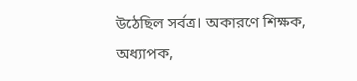উঠেছিল সর্বত্র। অকারণে শিক্ষক, অধ্যাপক,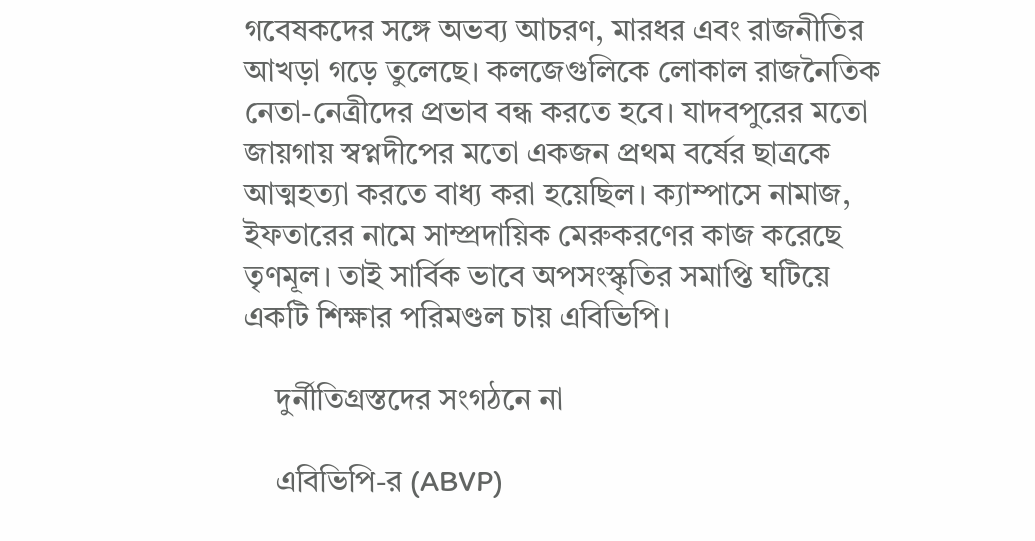গবেষকদের সঙ্গে অভব্য আচরণ, মারধর এবং রাজনীতির আখড়া গড়ে তুলেছে। কলজেগুলিকে লোকাল রাজনৈতিক নেতা-নেত্রীদের প্রভাব বন্ধ করতে হবে। যাদবপুরের মতো জায়গায় স্বপ্নদীপের মতো একজন প্রথম বর্ষের ছাত্রকে আত্মহত্যা করতে বাধ্য করা হয়েছিল। ক্যাম্পাসে নামাজ, ইফতারের নামে সাম্প্রদায়িক মেরুকরণের কাজ করেছে তৃণমূল। তাই সার্বিক ভাবে অপসংস্কৃতির সমাপ্তি ঘটিয়ে একটি শিক্ষার পরিমণ্ডল চায় এবিভিপি।

    দুর্নীতিগ্রস্তদের সংগঠনে না

    এবিভিপি-র (ABVP)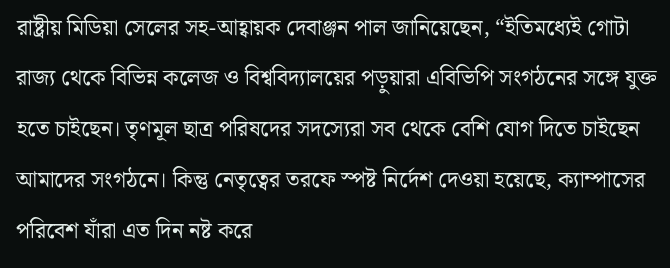রাষ্ট্রীয় মিডিয়া সেলের সহ-আহ্বায়ক দেবাঞ্জন পাল জানিয়েছেন, “ইতিমধ্যেই গোটা রাজ্য থেকে বিভিন্ন কলেজ ও বিশ্ববিদ্যালয়ের পড়ুয়ারা এবিভিপি সংগঠনের সঙ্গে যুক্ত হতে চাইছেন। তৃণমূল ছাত্র পরিষদের সদস্যেরা সব থেকে বেশি যোগ দিতে চাইছেন আমাদের সংগঠনে। কিন্তু নেতৃত্বের তরফে স্পষ্ট নির্দেশ দেওয়া হয়েছে, ক্যাম্পাসের পরিবেশ যাঁরা এত দিন নষ্ট করে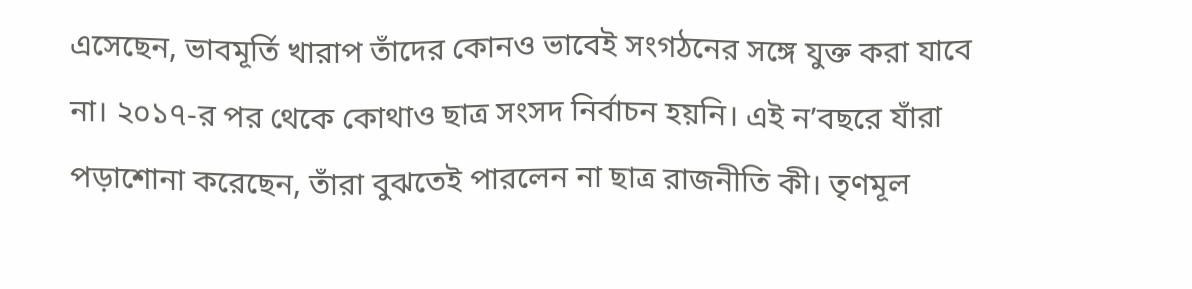এসেছেন, ভাবমূর্তি খারাপ তাঁদের কোনও ভাবেই সংগঠনের সঙ্গে যুক্ত করা যাবে না। ২০১৭-র পর থেকে কোথাও ছাত্র সংসদ নির্বাচন হয়নি। এই ন’বছরে যাঁরা পড়াশোনা করেছেন, তাঁরা বুঝতেই পারলেন না ছাত্র রাজনীতি কী। তৃণমূল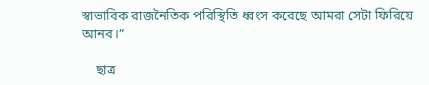স্বাভাবিক রাজনৈতিক পরিস্থিতি ধ্বংস করেছে আমরা সেটা ফিরিয়ে আনব।”

    ছাত্র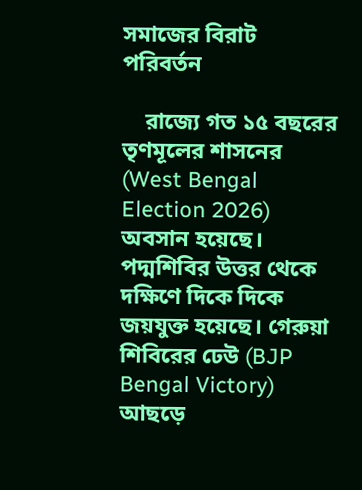সমাজের বিরাট পরিবর্তন

    রাজ্যে গত ১৫ বছরের তৃণমূলের শাসনের (West Bengal Election 2026) অবসান হয়েছে। পদ্মশিবির উত্তর থেকে দক্ষিণে দিকে দিকে জয়যুক্ত হয়েছে। গেরুয়া শিবিরের ঢেউ (BJP Bengal Victory) আছড়ে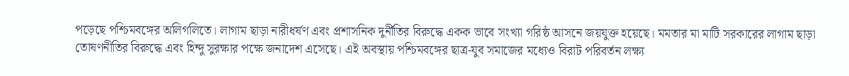পড়েছে পশ্চিমবঙ্গের অলিগলিতে। লাগাম ছাড়া নারীধর্ষণ এবং প্রশাসনিক দুর্নীতির বিরুদ্ধে একক ভাবে সংখ্যা গরিষ্ঠ আসনে জয়যুক্ত হয়েছে। মমতার মা মাটি সরকারের লাগাম ছাড়া তোষণনীতির বিরুদ্ধে এবং হিন্দু সুরক্ষার পক্ষে জনাদেশ এসেছে। এই অবস্থায় পশ্চিমবঙ্গের ছাত্র-যুব সমাজের মধ্যেও বিরাট পরিবর্তন লক্ষ্য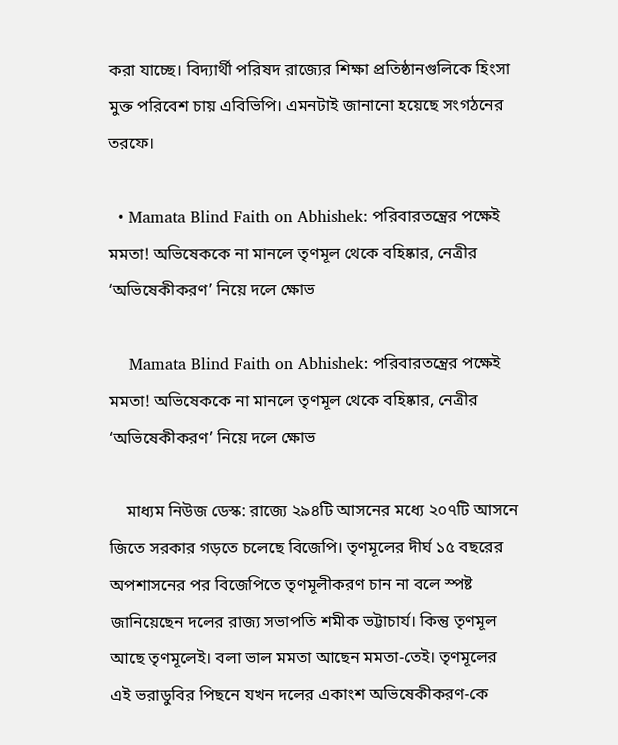করা যাচ্ছে। বিদ্যার্থী পরিষদ রাজ্যের শিক্ষা প্রতিষ্ঠানগুলিকে হিংসা মুক্ত পরিবেশ চায় এবিভিপি। এমনটাই জানানো হয়েছে সংগঠনের তরফে।

  • Mamata Blind Faith on Abhishek: পরিবারতন্ত্রের পক্ষেই মমতা! অভিষেককে না মানলে তৃণমূল থেকে বহিষ্কার, নেত্রীর ‘অভিষেকীকরণ’ নিয়ে দলে ক্ষোভ

    Mamata Blind Faith on Abhishek: পরিবারতন্ত্রের পক্ষেই মমতা! অভিষেককে না মানলে তৃণমূল থেকে বহিষ্কার, নেত্রীর ‘অভিষেকীকরণ’ নিয়ে দলে ক্ষোভ

    মাধ্যম নিউজ ডেস্ক: রাজ্যে ২৯৪টি আসনের মধ্যে ২০৭টি আসনে জিতে সরকার গড়তে চলেছে বিজেপি। তৃণমূলের দীর্ঘ ১৫ বছরের অপশাসনের পর বিজেপিতে তৃণমূলীকরণ চান না বলে স্পষ্ট জানিয়েছেন দলের রাজ্য সভাপতি শমীক ভট্টাচার্য। কিন্তু তৃণমূল আছে তৃণমূলেই। বলা ভাল মমতা আছেন মমতা-তেই। তৃণমূলের এই ভরাডুবির পিছনে যখন দলের একাংশ অভিষেকীকরণ-কে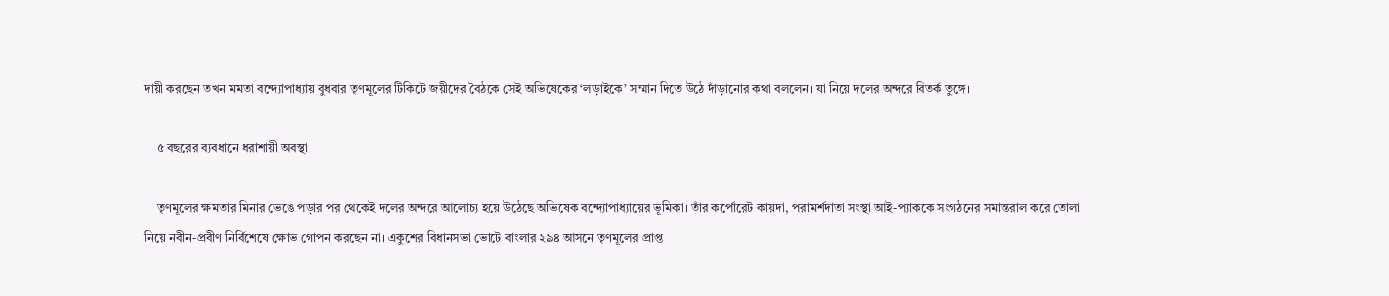দায়ী করছেন তখন মমতা বন্দ্যোপাধ্যায় বুধবার তৃণমূলের টিকিটে জয়ীদের বৈঠকে সেই অভিষেকের ‘লড়াইকে’ সম্মান দিতে উঠে দাঁড়ানোর কথা বললেন। যা নিয়ে দলের অন্দরে বিতর্ক তুঙ্গে।

    ৫ বছরের ব্যবধানে ধরাশায়ী অবস্থা

    তৃণমূলের ক্ষমতার মিনার ভেঙে পড়ার পর থেকেই দলের অন্দরে আলোচ্য হয়ে উঠেছে অভিষেক বন্দ্যোপাধ্যায়ের ভূমিকা। তাঁর কর্পোরেট কায়দা, পরামর্শদাতা সংস্থা আই-প্যাককে সংগঠনের সমান্তরাল করে তোলা নিয়ে নবীন-প্রবীণ নির্বিশেষে ক্ষোভ গোপন করছেন না। একুশের বিধানসভা ভোটে বাংলার ২৯৪ আসনে তৃণমূলের প্রাপ্ত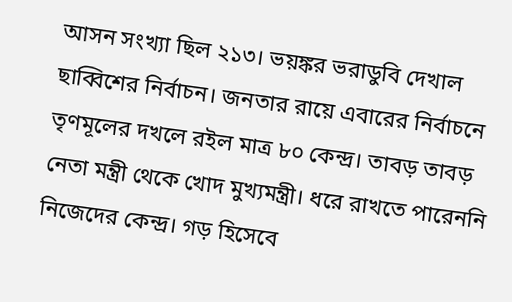আসন সংখ্যা ছিল ২১৩। ভয়ঙ্কর ভরাডুবি দেখাল ছাব্বিশের নির্বাচন। জনতার রায়ে এবারের নির্বাচনে তৃণমূলের দখলে রইল মাত্র ৮০ কেন্দ্র। তাবড় তাবড় নেতা মন্ত্রী থেকে খোদ মুখ্যমন্ত্রী। ধরে রাখতে পারেননি নিজেদের কেন্দ্র। গড় হিসেবে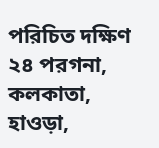পরিচিত দক্ষিণ ২৪ পরগনা, কলকাতা, হাওড়া,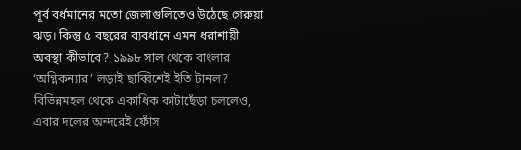পূর্ব বর্ধমানের মতো জেলাগুলিতেও উঠেছে গেরুয়া ঝড়। কিন্তু ৫ বছরের ব্যবধানে এমন ধরাশায়ী অবস্থা কীভাবে? ১৯৯৮ সাল থেকে বাংলার ‘অগ্নিকন্যার’ লড়াই ছাব্বিশেই ইতি টানল? বিভিন্নমহল থেকে একাধিক কাটাছেঁড়া চললেও, এবার দলের অন্দরেই ফোঁস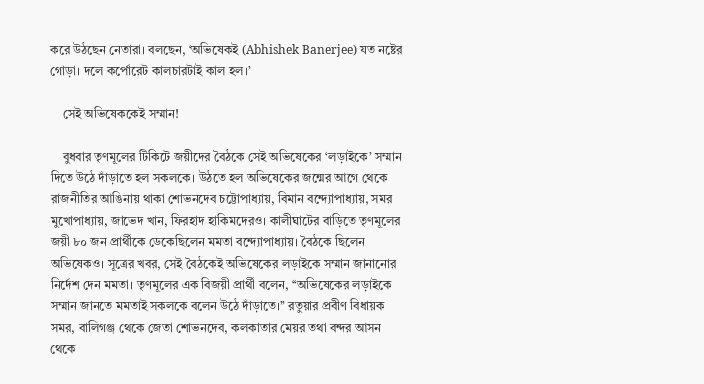করে উঠছেন নেতারা। বলছেন, ‘অভিষেকই (Abhishek Banerjee) যত নষ্টের গোড়া। দলে কর্পোরেট কালচারটাই কাল হল।’

    সেই অভিষেককেই সম্মান!

    বুধবার তৃণমূলের টিকিটে জয়ীদের বৈঠকে সেই অভিষেকের ‘লড়াইকে’ সম্মান দিতে উঠে দাঁড়াতে হল সকলকে। উঠতে হল অভিষেকের জন্মের আগে থেকে রাজনীতির আঙিনায় থাকা শোভনদেব চট্টোপাধ্যায়, বিমান বন্দ্যোপাধ্যায়, সমর মুখোপাধ্যায়, জাভেদ খান, ফিরহাদ হাকিমদেরও। কালীঘাটের বাড়িতে তৃণমূলের জয়ী ৮০ জন প্রার্থীকে ডেকেছিলেন মমতা বন্দ্যোপাধ্যায়। বৈঠকে ছিলেন অভিষেকও। সূত্রের খবর, সেই বৈঠকেই অভিষেকের লড়াইকে সম্মান জানানোর নির্দেশ দেন মমতা। তৃণমূলের এক বিজয়ী প্রার্থী বলেন, ‘‘অভিষেকের লড়াইকে সম্মান জানতে মমতাই সকলকে বলেন উঠে দাঁড়াতে।’’ রতুয়ার প্রবীণ বিধায়ক সমর, বালিগঞ্জ থেকে জেতা শোভনদেব, কলকাতার মেয়র তথা বন্দর আসন থেকে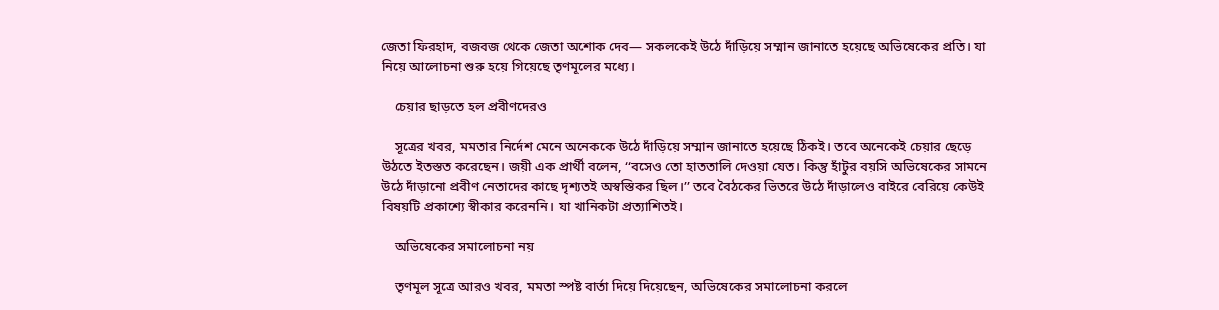জেতা ফিরহাদ, বজবজ থেকে জেতা অশোক দেব— সকলকেই উঠে দাঁড়িয়ে সম্মান জানাতে হয়েছে অভিষেকের প্রতি। যা নিয়ে আলোচনা শুরু হয়ে গিয়েছে তৃণমূলের মধ্যে।

    চেয়ার ছাড়তে হল প্রবীণদেরও

    সূত্রের খবর, মমতার নির্দেশ মেনে অনেককে উঠে দাঁড়িয়ে সম্মান জানাতে হয়েছে ঠিকই। তবে অনেকেই চেয়ার ছেড়ে উঠতে ইতস্তত করেছেন। জয়ী এক প্রার্থী বলেন, ‘‘বসেও তো হাততালি দেওয়া যেত। কিন্তু হাঁটুর বয়সি অভিষেকের সামনে উঠে দাঁড়ানো প্রবীণ নেতাদের কাছে দৃশ্যতই অস্বস্তিকর ছিল।’’ তবে বৈঠকের ভিতরে উঠে দাঁড়ালেও বাইরে বেরিয়ে কেউই বিষয়টি প্রকাশ্যে স্বীকার করেননি। যা খানিকটা প্রত্যাশিতই।

    অভিষেকের সমালোচনা নয়

    তৃণমূল সূত্রে আরও খবর, মমতা স্পষ্ট বার্তা দিয়ে দিয়েছেন, অভিষেকের সমালোচনা করলে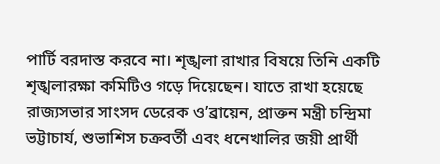পার্টি বরদাস্ত করবে না। শৃঙ্খলা রাখার বিষয়ে তিনি একটি শৃঙ্খলারক্ষা কমিটিও গড়ে দিয়েছেন। যাতে রাখা হয়েছে রাজ্যসভার সাংসদ ডেরেক ও’ব্রায়েন, প্রাক্তন মন্ত্রী চন্দ্রিমা ভট্টাচার্য, শুভাশিস চক্রবর্তী এবং ধনেখালির জয়ী প্রার্থী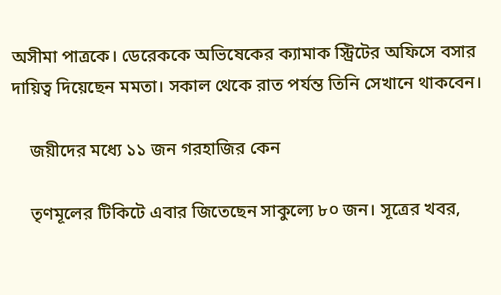অসীমা পাত্রকে। ডেরেককে অভিষেকের ক্যামাক স্ট্রিটের অফিসে বসার দায়িত্ব দিয়েছেন মমতা। সকাল থেকে রাত পর্যন্ত তিনি সেখানে থাকবেন।

    জয়ীদের মধ্যে ১১ জন গরহাজির কেন

    তৃণমূলের টিকিটে এবার জিতেছেন সাকুল্যে ৮০ জন। সূত্রের খবর,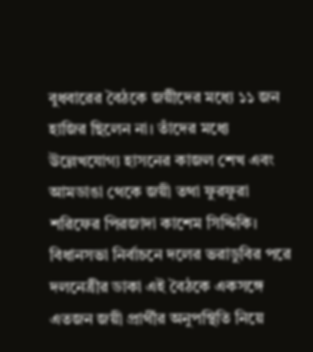বুধবারের বৈঠকে জয়ীদের মধ্যে ১১ জন হাজির ছিলেন না। তাঁদের মধ্যে উল্লেখযোগ্য হাসনের কাজল শেখ এবং আমডাঙা থেকে জয়ী তথা ফুরফুরা শরিফের পিরজাদা কাশেম সিদ্দিকি। বিধানসভা নির্বাচনে দলের ভরাডুবির পরে দলনেত্রীর ডাকা এই বৈঠকে একসঙ্গে এতজন জয়ী প্রার্থীর অনুপস্থিতি নিয়ে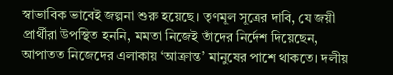স্বাভাবিক ভাবেই জল্পনা শুরু হয়েছে। তৃণমূল সূত্রের দাবি, যে জয়ী প্রার্থীরা উপস্থিত হননি, মমতা নিজেই তাঁদের নির্দেশ দিয়েছেন, আপাতত নিজেদের এলাকায় ‘আক্রান্ত’ মানুষের পাশে থাকতে। দলীয়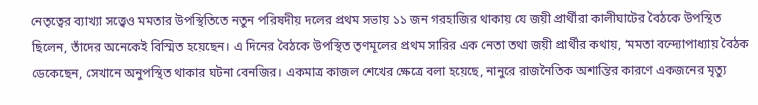নেতৃত্বের ব্যাখ্যা সত্ত্বেও মমতার উপস্থিতিতে নতুন পরিষদীয় দলের প্রথম সভায় ১১ জন গরহাজির থাকায় যে জয়ী প্রার্থীরা কালীঘাটের বৈঠকে উপস্থিত ছিলেন, তাঁদের অনেকেই বিস্মিত হয়েছেন। এ দিনের বৈঠকে উপস্থিত তৃণমূলের প্রথম সারির এক নেতা তথা জয়ী প্রার্থীর কথায়, ‘মমতা বন্দ্যোপাধ্যায় বৈঠক ডেকেছেন, সেখানে অনুপস্থিত থাকার ঘটনা বেনজির। একমাত্র কাজল শেখের ক্ষেত্রে বলা হয়েছে, নানুরে রাজনৈতিক অশান্তির কারণে একজনের মৃত্যু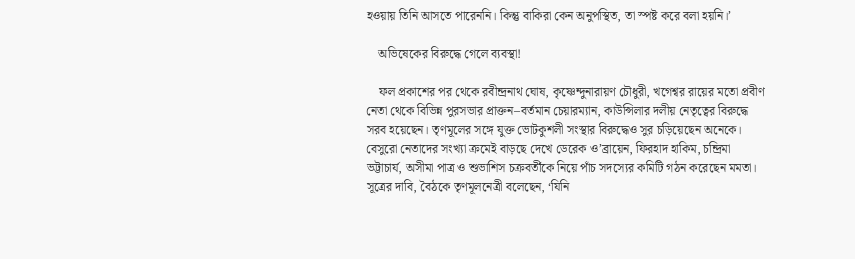হওয়ায় তিনি আসতে পারেননি। কিন্তু বাকিরা কেন অনুপস্থিত, তা স্পষ্ট করে বলা হয়নি।’

    অভিষেকের বিরুদ্ধে গেলে ব্যবস্থা!

    ফল প্রকাশের পর থেকে রবীন্দ্রনাথ ঘোষ, কৃষ্ণেন্দুনারায়ণ চৌধুরী, খগেশ্বর রায়ের মতো প্রবীণ নেতা থেকে বিভিন্ন পুরসভার প্রাক্তন–বর্তমান চেয়ারম্যান, কাউন্সিলার দলীয় নেতৃত্বের বিরুদ্ধে সরব হয়েছেন। তৃণমূলের সঙ্গে যুক্ত ভোটকুশলী সংস্থার বিরুদ্ধেও সুর চড়িয়েছেন অনেকে। বেসুরো নেতাদের সংখ্যা ক্রমেই বাড়ছে দেখে ডেরেক ও’ব্রায়েন, ফিরহাদ হাকিম, চন্দ্রিমা ভট্টাচার্য, অসীমা পাত্র ও শুভাশিস চক্রবর্তীকে নিয়ে পাঁচ সদস্যের কমিটি গঠন করেছেন মমতা। সূত্রের দাবি, বৈঠকে তৃণমূলনেত্রী বলেছেন, ‘যিনি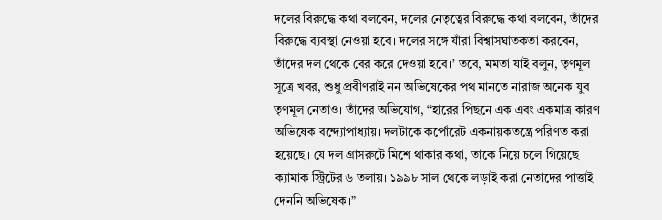দলের বিরুদ্ধে কথা বলবেন, দলের নেতৃত্বের বিরুদ্ধে কথা বলবেন, তাঁদের বিরুদ্ধে ব্যবস্থা নেওয়া হবে। দলের সঙ্গে যাঁরা বিশ্বাসঘাতকতা করবেন, তাঁদের দল থেকে বের করে দেওয়া হবে।’ তবে, মমতা যাই বলুন, তৃণমূল সূত্রে খবর, শুধু প্রবীণরাই নন অভিষেকের পথ মানতে নারাজ অনেক যুব তৃণমূল নেতাও। তাঁদের অভিযোগ, “হারের পিছনে এক এবং একমাত্র কারণ অভিষেক বন্দ্যোপাধ্যায়। দলটাকে কর্পোরেট একনায়কতন্ত্রে পরিণত করা হয়েছে। যে দল গ্রাসরুটে মিশে থাকার কথা, তাকে নিয়ে চলে গিয়েছে ক্যামাক স্ট্রিটের ৬ তলায়। ১৯৯৮ সাল থেকে লড়াই করা নেতাদের পাত্তাই দেননি অভিষেক।”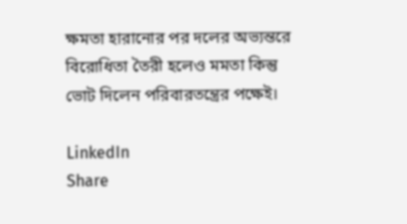ক্ষমতা হারানোর পর দলের অভ্যন্তরে বিরোধিতা তৈরী হলেও মমতা কিন্তু ভোট দিলেন পরিবারতন্ত্রের পক্ষেই।

LinkedIn
Share